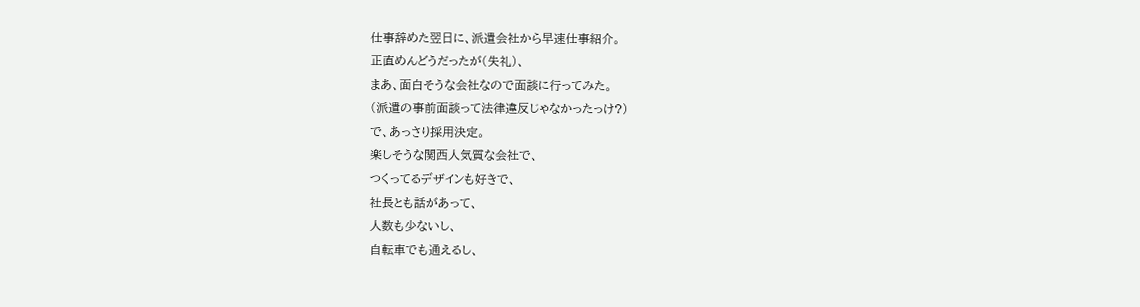仕事辞めた翌日に、派遣会社から早速仕事紹介。
正直めんどうだったが(失礼)、
まあ、面白そうな会社なので面談に行ってみた。
(派遣の事前面談って法律違反じゃなかったっけ?)
で、あっさり採用決定。
楽しそうな関西人気質な会社で、
つくってるデザインも好きで、
社長とも話があって、
人数も少ないし、
自転車でも通えるし、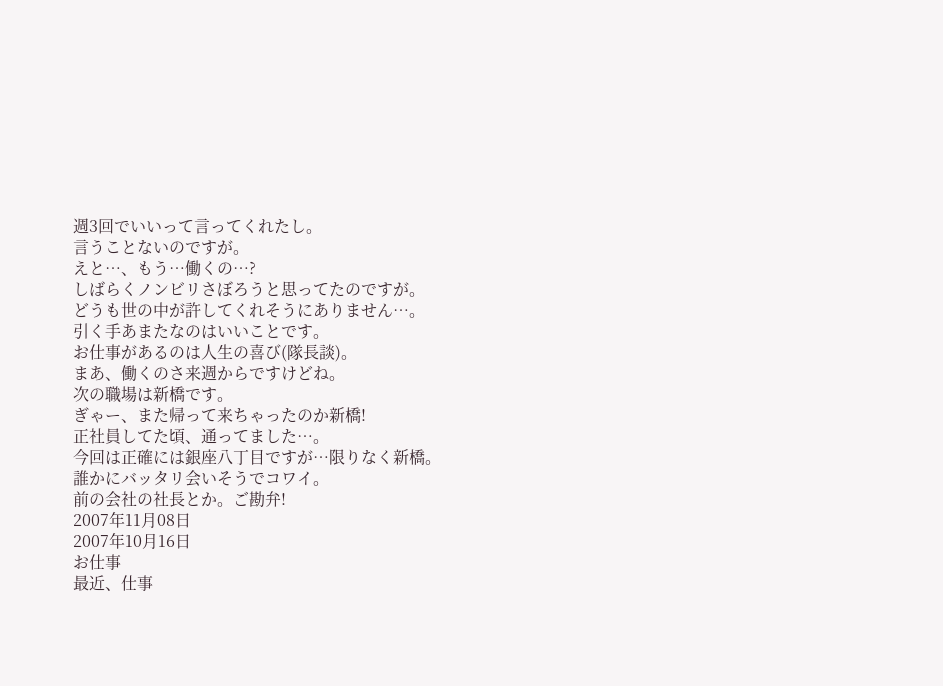週3回でいいって言ってくれたし。
言うことないのですが。
えと…、もう…働くの…?
しばらくノンビリさぼろうと思ってたのですが。
どうも世の中が許してくれそうにありません…。
引く手あまたなのはいいことです。
お仕事があるのは人生の喜び(隊長談)。
まあ、働くのさ来週からですけどね。
次の職場は新橋です。
ぎゃー、また帰って来ちゃったのか新橋!
正社員してた頃、通ってました…。
今回は正確には銀座八丁目ですが…限りなく新橋。
誰かにバッタリ会いそうでコワイ。
前の会社の社長とか。ご勘弁!
2007年11月08日
2007年10月16日
お仕事
最近、仕事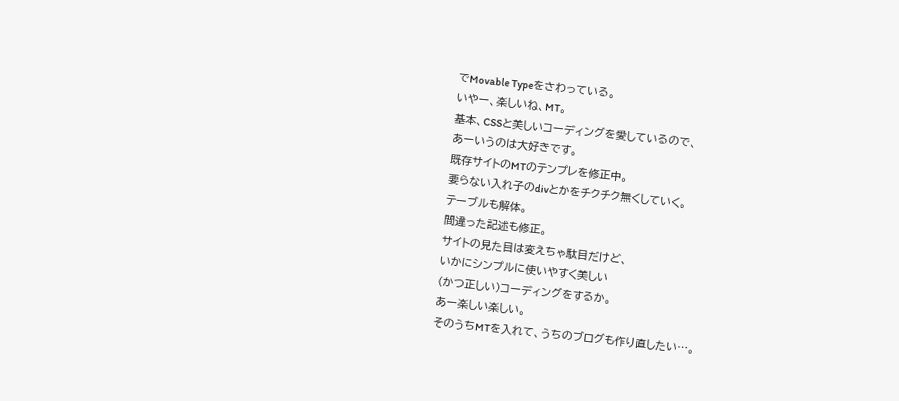でMovable Typeをさわっている。
いやー、楽しいね、MT。
基本、CSSと美しいコーディングを愛しているので、
あーいうのは大好きです。
既存サイトのMTのテンプレを修正中。
要らない入れ子のdivとかをチクチク無くしていく。
テーブルも解体。
間違った記述も修正。
サイトの見た目は変えちゃ駄目だけど、
いかにシンプルに使いやすく美しい
(かつ正しい)コーディングをするか。
あー楽しい楽しい。
そのうちMTを入れて、うちのブログも作り直したい…。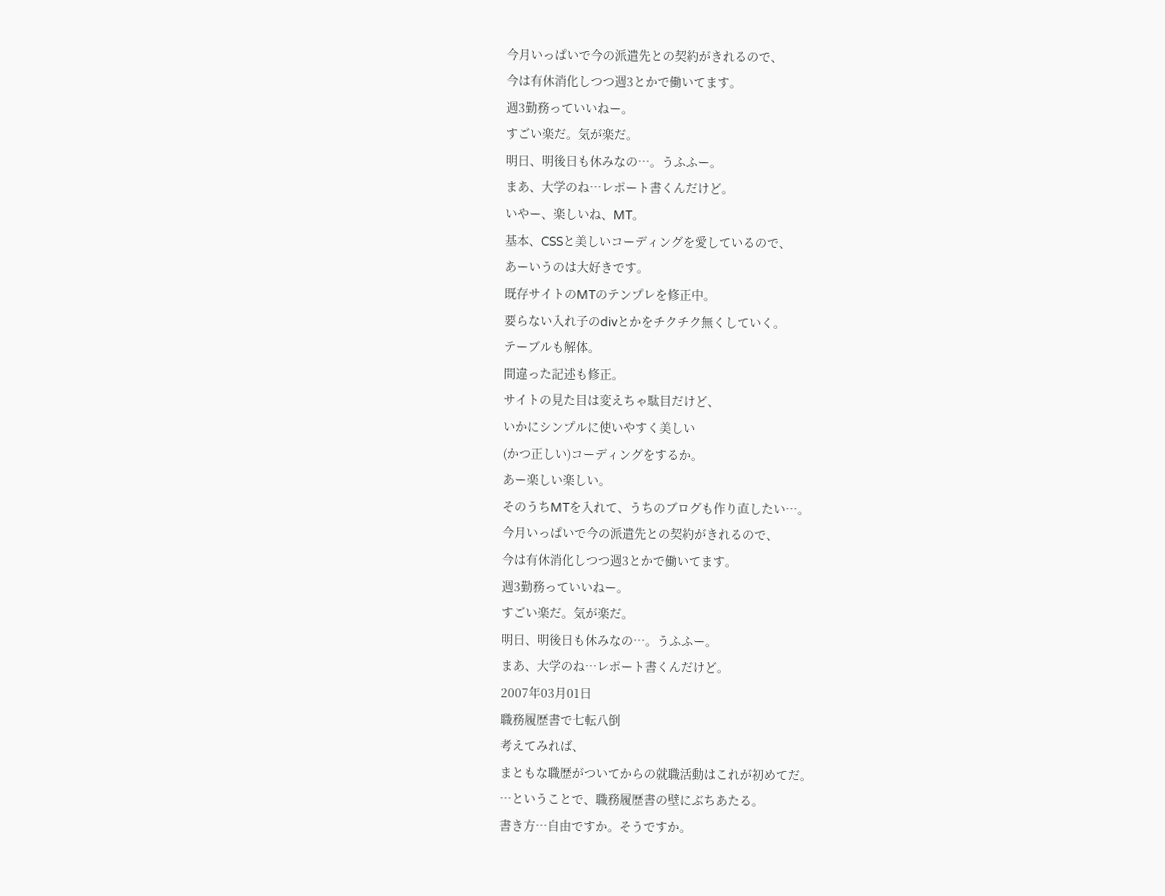今月いっぱいで今の派遣先との契約がきれるので、
今は有休消化しつつ週3とかで働いてます。
週3勤務っていいねー。
すごい楽だ。気が楽だ。
明日、明後日も休みなの…。うふふー。
まあ、大学のね…レポート書くんだけど。
いやー、楽しいね、MT。
基本、CSSと美しいコーディングを愛しているので、
あーいうのは大好きです。
既存サイトのMTのテンプレを修正中。
要らない入れ子のdivとかをチクチク無くしていく。
テーブルも解体。
間違った記述も修正。
サイトの見た目は変えちゃ駄目だけど、
いかにシンプルに使いやすく美しい
(かつ正しい)コーディングをするか。
あー楽しい楽しい。
そのうちMTを入れて、うちのブログも作り直したい…。
今月いっぱいで今の派遣先との契約がきれるので、
今は有休消化しつつ週3とかで働いてます。
週3勤務っていいねー。
すごい楽だ。気が楽だ。
明日、明後日も休みなの…。うふふー。
まあ、大学のね…レポート書くんだけど。
2007年03月01日
職務履歴書で七転八倒
考えてみれば、
まともな職歴がついてからの就職活動はこれが初めてだ。
…ということで、職務履歴書の壁にぶちあたる。
書き方…自由ですか。そうですか。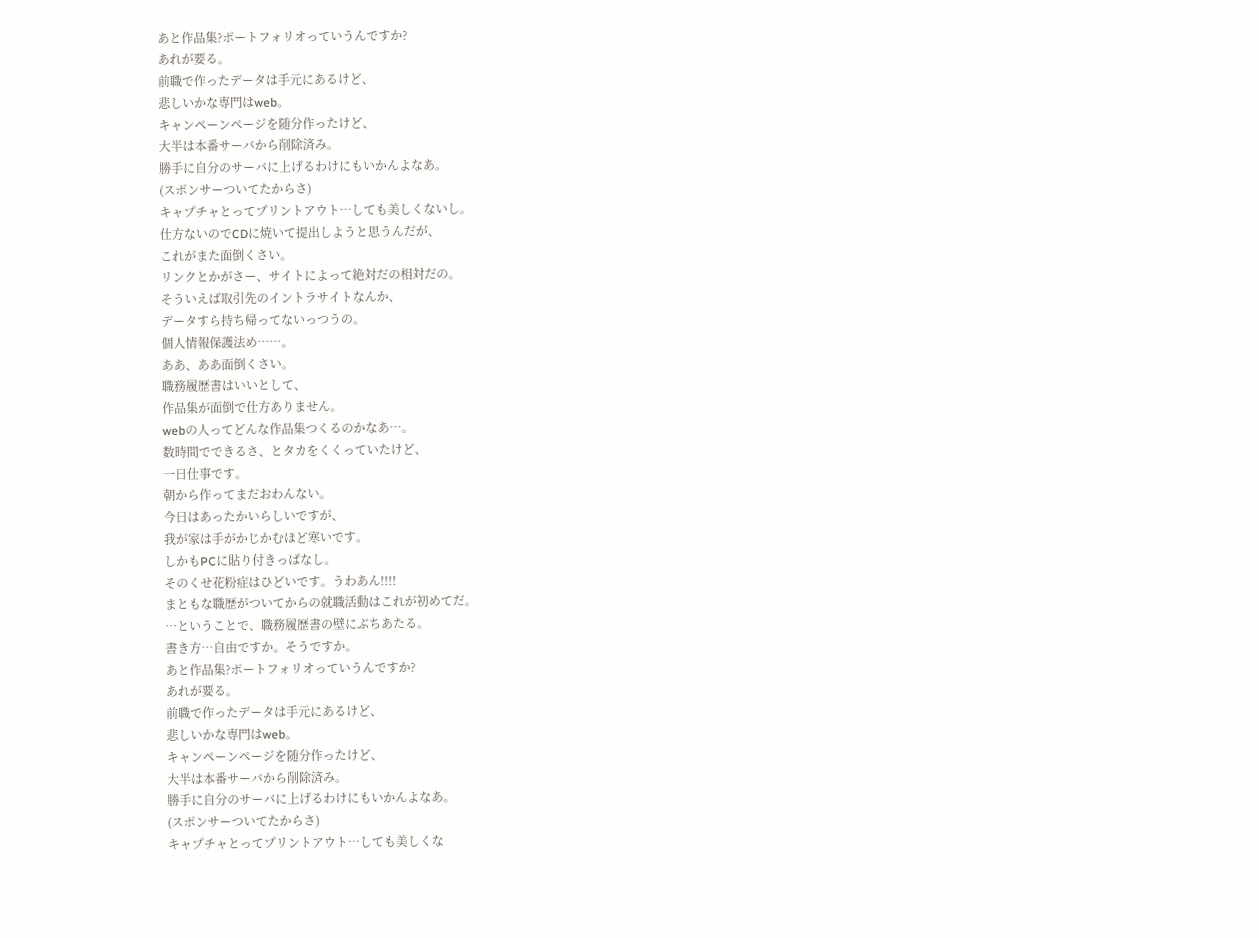あと作品集?ポートフォリオっていうんですか?
あれが要る。
前職で作ったデータは手元にあるけど、
悲しいかな専門はweb。
キャンペーンページを随分作ったけど、
大半は本番サーバから削除済み。
勝手に自分のサーバに上げるわけにもいかんよなあ。
(スポンサーついてたからさ)
キャプチャとってプリントアウト…しても美しくないし。
仕方ないのでCDに焼いて提出しようと思うんだが、
これがまた面倒くさい。
リンクとかがさー、サイトによって絶対だの相対だの。
そういえば取引先のイントラサイトなんか、
データすら持ち帰ってないっつうの。
個人情報保護法め……。
ああ、ああ面倒くさい。
職務履歴書はいいとして、
作品集が面倒で仕方ありません。
webの人ってどんな作品集つくるのかなあ…。
数時間でできるさ、とタカをくくっていたけど、
一日仕事です。
朝から作ってまだおわんない。
今日はあったかいらしいですが、
我が家は手がかじかむほど寒いです。
しかもPCに貼り付きっぱなし。
そのくせ花粉症はひどいです。うわあん!!!!
まともな職歴がついてからの就職活動はこれが初めてだ。
…ということで、職務履歴書の壁にぶちあたる。
書き方…自由ですか。そうですか。
あと作品集?ポートフォリオっていうんですか?
あれが要る。
前職で作ったデータは手元にあるけど、
悲しいかな専門はweb。
キャンペーンページを随分作ったけど、
大半は本番サーバから削除済み。
勝手に自分のサーバに上げるわけにもいかんよなあ。
(スポンサーついてたからさ)
キャプチャとってプリントアウト…しても美しくな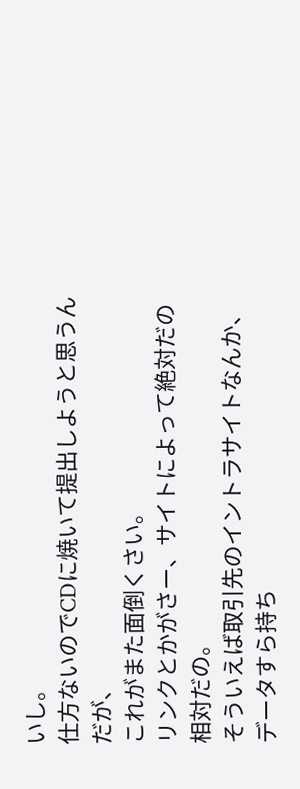いし。
仕方ないのでCDに焼いて提出しようと思うんだが、
これがまた面倒くさい。
リンクとかがさー、サイトによって絶対だの相対だの。
そういえば取引先のイントラサイトなんか、
データすら持ち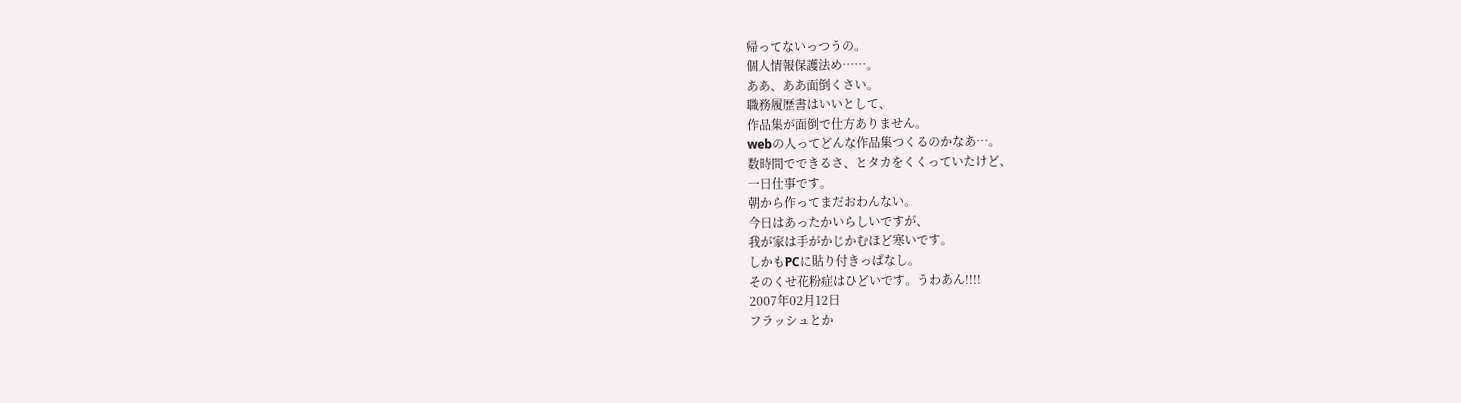帰ってないっつうの。
個人情報保護法め……。
ああ、ああ面倒くさい。
職務履歴書はいいとして、
作品集が面倒で仕方ありません。
webの人ってどんな作品集つくるのかなあ…。
数時間でできるさ、とタカをくくっていたけど、
一日仕事です。
朝から作ってまだおわんない。
今日はあったかいらしいですが、
我が家は手がかじかむほど寒いです。
しかもPCに貼り付きっぱなし。
そのくせ花粉症はひどいです。うわあん!!!!
2007年02月12日
フラッシュとか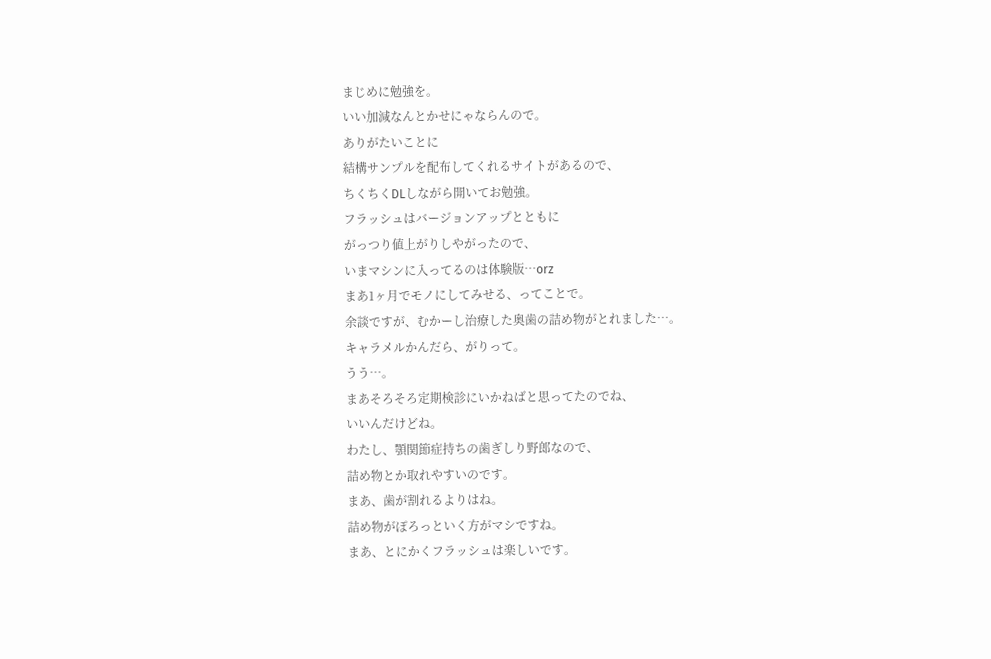まじめに勉強を。
いい加減なんとかせにゃならんので。
ありがたいことに
結構サンプルを配布してくれるサイトがあるので、
ちくちくDLしながら開いてお勉強。
フラッシュはバージョンアップとともに
がっつり値上がりしやがったので、
いまマシンに入ってるのは体験版…orz
まあ1ヶ月でモノにしてみせる、ってことで。
余談ですが、むかーし治療した奥歯の詰め物がとれました…。
キャラメルかんだら、がりって。
うう…。
まあそろそろ定期検診にいかねばと思ってたのでね、
いいんだけどね。
わたし、顎関節症持ちの歯ぎしり野郎なので、
詰め物とか取れやすいのです。
まあ、歯が割れるよりはね。
詰め物がぽろっといく方がマシですね。
まあ、とにかくフラッシュは楽しいです。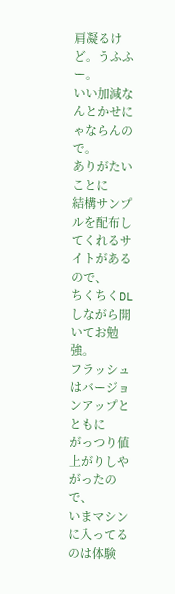肩凝るけど。うふふー。
いい加減なんとかせにゃならんので。
ありがたいことに
結構サンプルを配布してくれるサイトがあるので、
ちくちくDLしながら開いてお勉強。
フラッシュはバージョンアップとともに
がっつり値上がりしやがったので、
いまマシンに入ってるのは体験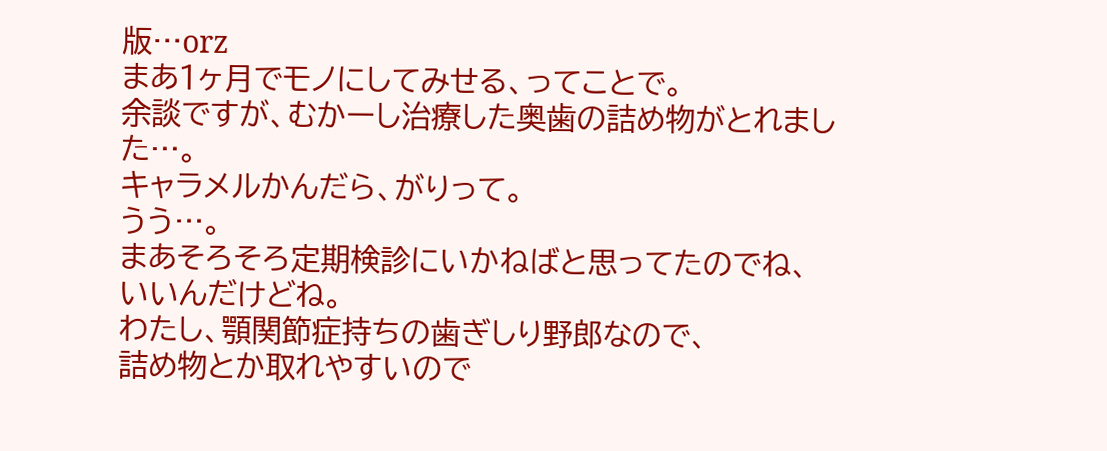版…orz
まあ1ヶ月でモノにしてみせる、ってことで。
余談ですが、むかーし治療した奥歯の詰め物がとれました…。
キャラメルかんだら、がりって。
うう…。
まあそろそろ定期検診にいかねばと思ってたのでね、
いいんだけどね。
わたし、顎関節症持ちの歯ぎしり野郎なので、
詰め物とか取れやすいので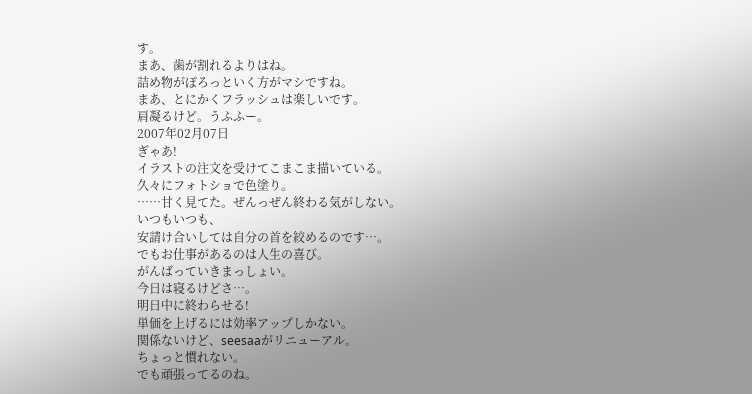す。
まあ、歯が割れるよりはね。
詰め物がぽろっといく方がマシですね。
まあ、とにかくフラッシュは楽しいです。
肩凝るけど。うふふー。
2007年02月07日
ぎゃあ!
イラストの注文を受けてこまこま描いている。
久々にフォトショで色塗り。
……甘く見てた。ぜんっぜん終わる気がしない。
いつもいつも、
安請け合いしては自分の首を絞めるのです…。
でもお仕事があるのは人生の喜び。
がんばっていきまっしょい。
今日は寝るけどさ…。
明日中に終わらせる!
単価を上げるには効率アップしかない。
関係ないけど、seesaaがリニューアル。
ちょっと慣れない。
でも頑張ってるのね。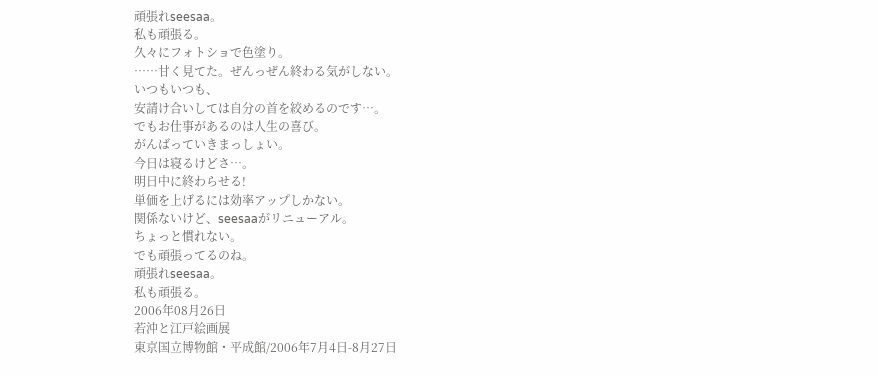頑張れseesaa。
私も頑張る。
久々にフォトショで色塗り。
……甘く見てた。ぜんっぜん終わる気がしない。
いつもいつも、
安請け合いしては自分の首を絞めるのです…。
でもお仕事があるのは人生の喜び。
がんばっていきまっしょい。
今日は寝るけどさ…。
明日中に終わらせる!
単価を上げるには効率アップしかない。
関係ないけど、seesaaがリニューアル。
ちょっと慣れない。
でも頑張ってるのね。
頑張れseesaa。
私も頑張る。
2006年08月26日
若沖と江戸絵画展
東京国立博物館・平成館/2006年7月4日-8月27日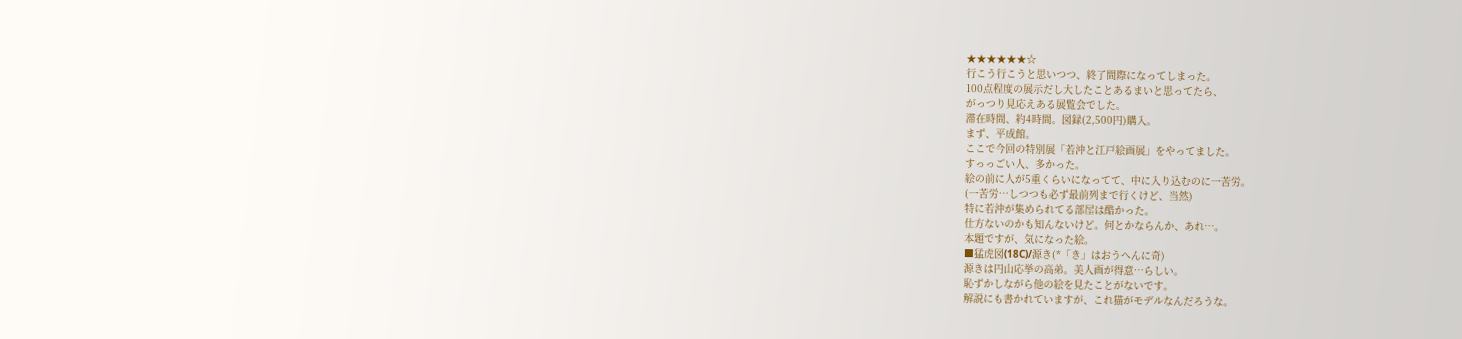★★★★★★☆
行こう行こうと思いつつ、終了間際になってしまった。
100点程度の展示だし大したことあるまいと思ってたら、
がっつり見応えある展覧会でした。
滞在時間、約4時間。図録(2,500円)購入。
まず、平成館。
ここで今回の特別展「若沖と江戸絵画展」をやってました。
すっっごい人、多かった。
絵の前に人が5重くらいになってて、中に入り込むのに一苦労。
(一苦労…しつつも必ず最前列まで行くけど、当然)
特に若沖が集められてる部屋は酷かった。
仕方ないのかも知んないけど。何とかならんか、あれ…。
本題ですが、気になった絵。
■猛虎図(18C)/源き(*「き」はおうへんに奇)
源きは円山応挙の高弟。美人画が得意…らしい。
恥ずかしながら他の絵を見たことがないです。
解説にも書かれていますが、これ猫がモデルなんだろうな。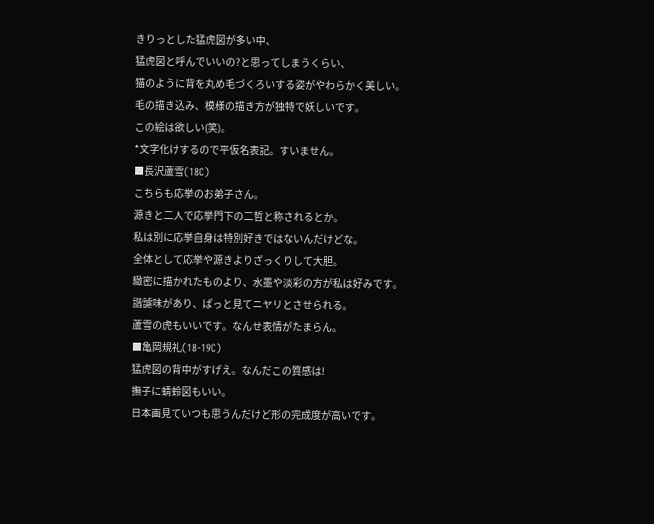きりっとした猛虎図が多い中、
猛虎図と呼んでいいの?と思ってしまうくらい、
猫のように背を丸め毛づくろいする姿がやわらかく美しい。
毛の描き込み、模様の描き方が独特で妖しいです。
この絵は欲しい(笑)。
*文字化けするので平仮名表記。すいません。
■長沢蘆雪(18C)
こちらも応挙のお弟子さん。
源きと二人で応挙門下の二哲と称されるとか。
私は別に応挙自身は特別好きではないんだけどな。
全体として応挙や源きよりざっくりして大胆。
緻密に描かれたものより、水墨や淡彩の方が私は好みです。
諧謔味があり、ぱっと見てニヤリとさせられる。
蘆雪の虎もいいです。なんせ表情がたまらん。
■亀岡規礼(18-19C)
猛虎図の背中がすげえ。なんだこの質感は!
撫子に蜻蛉図もいい。
日本画見ていつも思うんだけど形の完成度が高いです。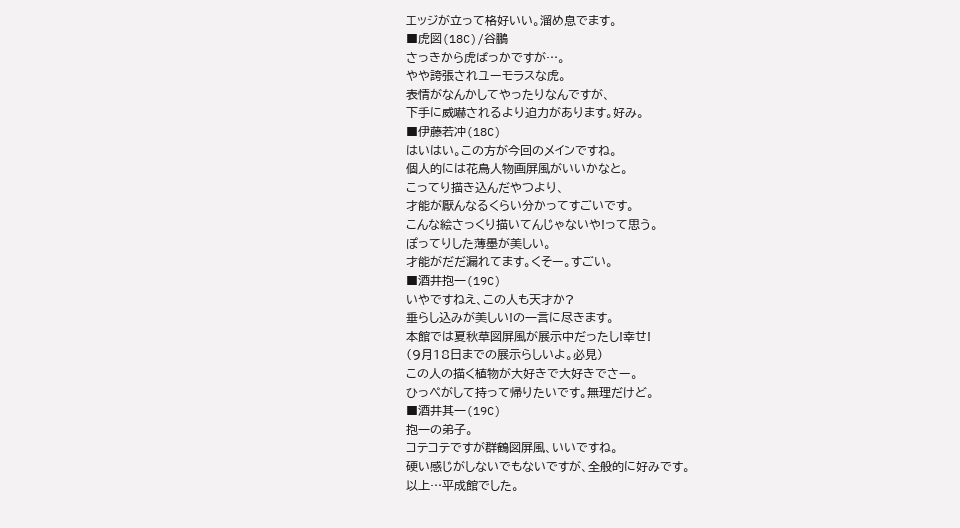エッジが立って格好いい。溜め息でます。
■虎図(18C)/谷鵬
さっきから虎ばっかですが…。
やや誇張されユーモラスな虎。
表情がなんかしてやったりなんですが、
下手に威嚇されるより迫力があります。好み。
■伊藤若冲(18C)
はいはい。この方が今回のメインですね。
個人的には花鳥人物画屏風がいいかなと。
こってり描き込んだやつより、
才能が厭んなるくらい分かってすごいです。
こんな絵さっくり描いてんじゃないや!って思う。
ぽってりした薄墨が美しい。
才能がだだ漏れてます。くそー。すごい。
■酒井抱一(19C)
いやですねえ、この人も天才か?
垂らし込みが美しい!の一言に尽きます。
本館では夏秋草図屏風が展示中だったし!幸せ!
(9月18日までの展示らしいよ。必見)
この人の描く植物が大好きで大好きでさー。
ひっぺがして持って帰りたいです。無理だけど。
■酒井其一(19C)
抱一の弟子。
コテコテですが群鶴図屏風、いいですね。
硬い感じがしないでもないですが、全般的に好みです。
以上…平成館でした。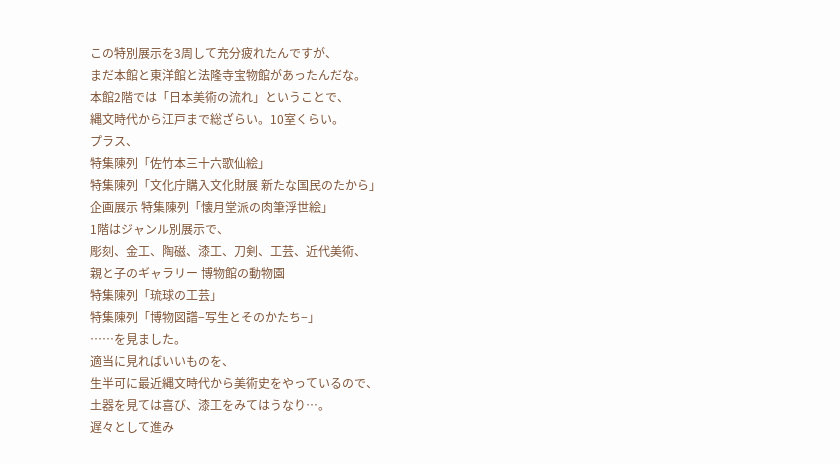この特別展示を3周して充分疲れたんですが、
まだ本館と東洋館と法隆寺宝物館があったんだな。
本館2階では「日本美術の流れ」ということで、
縄文時代から江戸まで総ざらい。10室くらい。
プラス、
特集陳列「佐竹本三十六歌仙絵」
特集陳列「文化庁購入文化財展 新たな国民のたから」
企画展示 特集陳列「懐月堂派の肉筆浮世絵」
1階はジャンル別展示で、
彫刻、金工、陶磁、漆工、刀剣、工芸、近代美術、
親と子のギャラリー 博物館の動物園
特集陳列「琉球の工芸」
特集陳列「博物図譜−写生とそのかたち−」
……を見ました。
適当に見ればいいものを、
生半可に最近縄文時代から美術史をやっているので、
土器を見ては喜び、漆工をみてはうなり…。
遅々として進み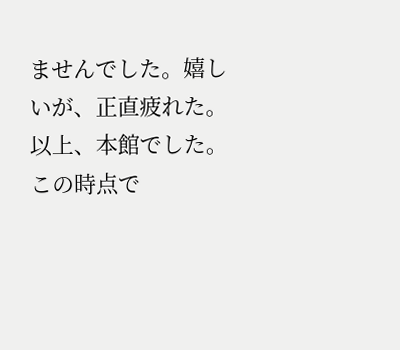ませんでした。嬉しいが、正直疲れた。
以上、本館でした。
この時点で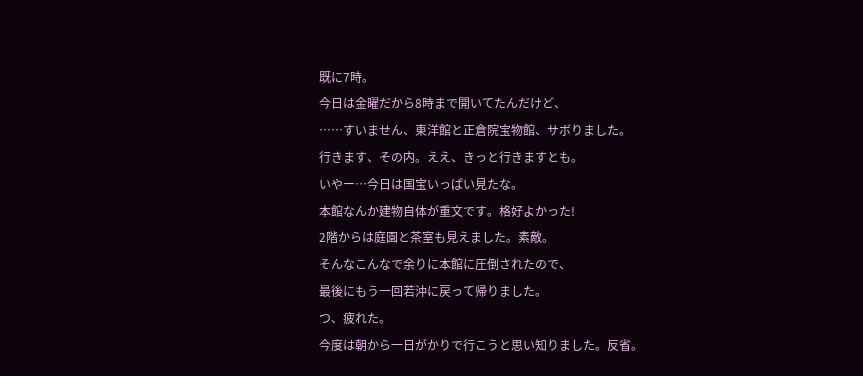既に7時。
今日は金曜だから8時まで開いてたんだけど、
……すいません、東洋館と正倉院宝物館、サボりました。
行きます、その内。ええ、きっと行きますとも。
いやー…今日は国宝いっぱい見たな。
本館なんか建物自体が重文です。格好よかった!
2階からは庭園と茶室も見えました。素敵。
そんなこんなで余りに本館に圧倒されたので、
最後にもう一回若沖に戻って帰りました。
つ、疲れた。
今度は朝から一日がかりで行こうと思い知りました。反省。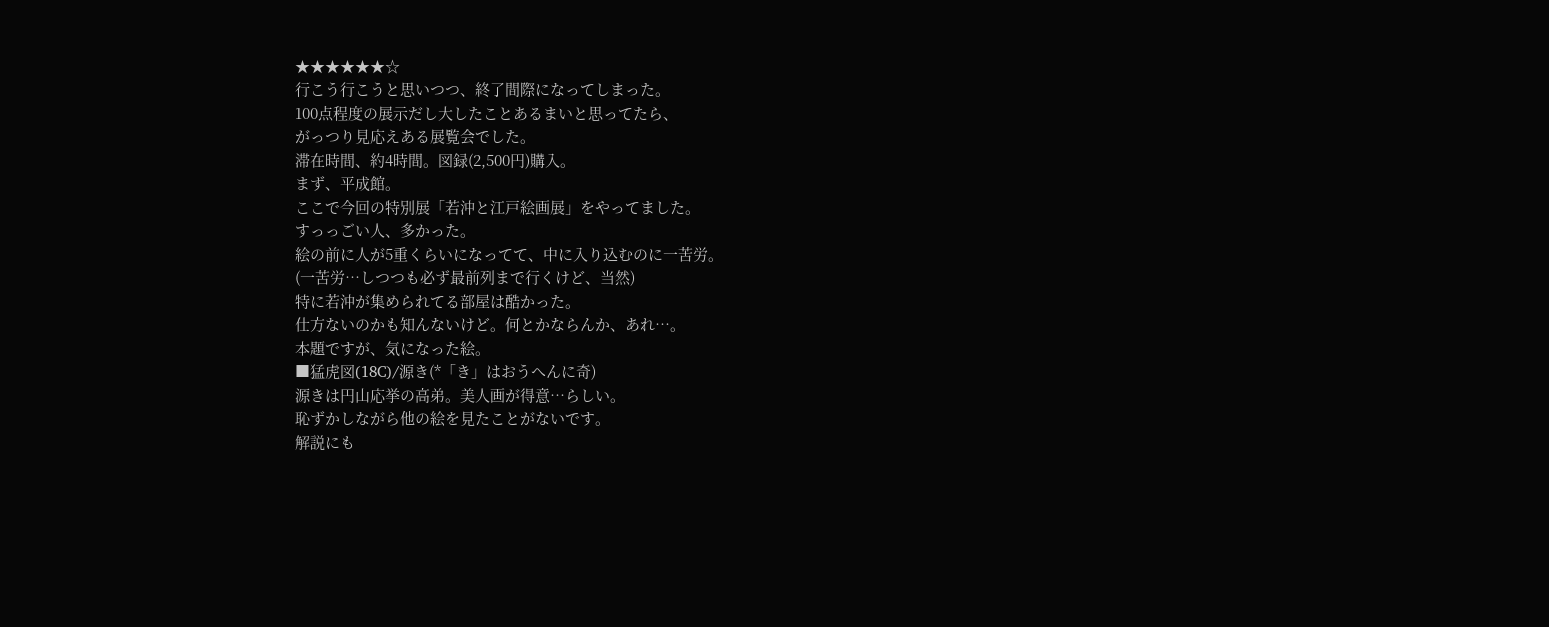★★★★★★☆
行こう行こうと思いつつ、終了間際になってしまった。
100点程度の展示だし大したことあるまいと思ってたら、
がっつり見応えある展覧会でした。
滞在時間、約4時間。図録(2,500円)購入。
まず、平成館。
ここで今回の特別展「若沖と江戸絵画展」をやってました。
すっっごい人、多かった。
絵の前に人が5重くらいになってて、中に入り込むのに一苦労。
(一苦労…しつつも必ず最前列まで行くけど、当然)
特に若沖が集められてる部屋は酷かった。
仕方ないのかも知んないけど。何とかならんか、あれ…。
本題ですが、気になった絵。
■猛虎図(18C)/源き(*「き」はおうへんに奇)
源きは円山応挙の高弟。美人画が得意…らしい。
恥ずかしながら他の絵を見たことがないです。
解説にも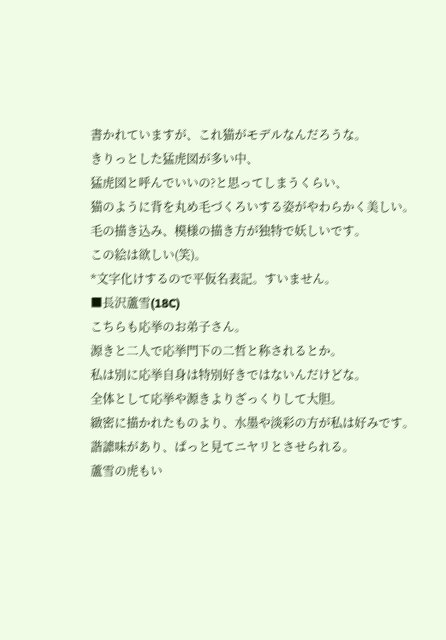書かれていますが、これ猫がモデルなんだろうな。
きりっとした猛虎図が多い中、
猛虎図と呼んでいいの?と思ってしまうくらい、
猫のように背を丸め毛づくろいする姿がやわらかく美しい。
毛の描き込み、模様の描き方が独特で妖しいです。
この絵は欲しい(笑)。
*文字化けするので平仮名表記。すいません。
■長沢蘆雪(18C)
こちらも応挙のお弟子さん。
源きと二人で応挙門下の二哲と称されるとか。
私は別に応挙自身は特別好きではないんだけどな。
全体として応挙や源きよりざっくりして大胆。
緻密に描かれたものより、水墨や淡彩の方が私は好みです。
諧謔味があり、ぱっと見てニヤリとさせられる。
蘆雪の虎もい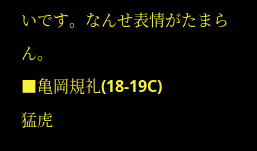いです。なんせ表情がたまらん。
■亀岡規礼(18-19C)
猛虎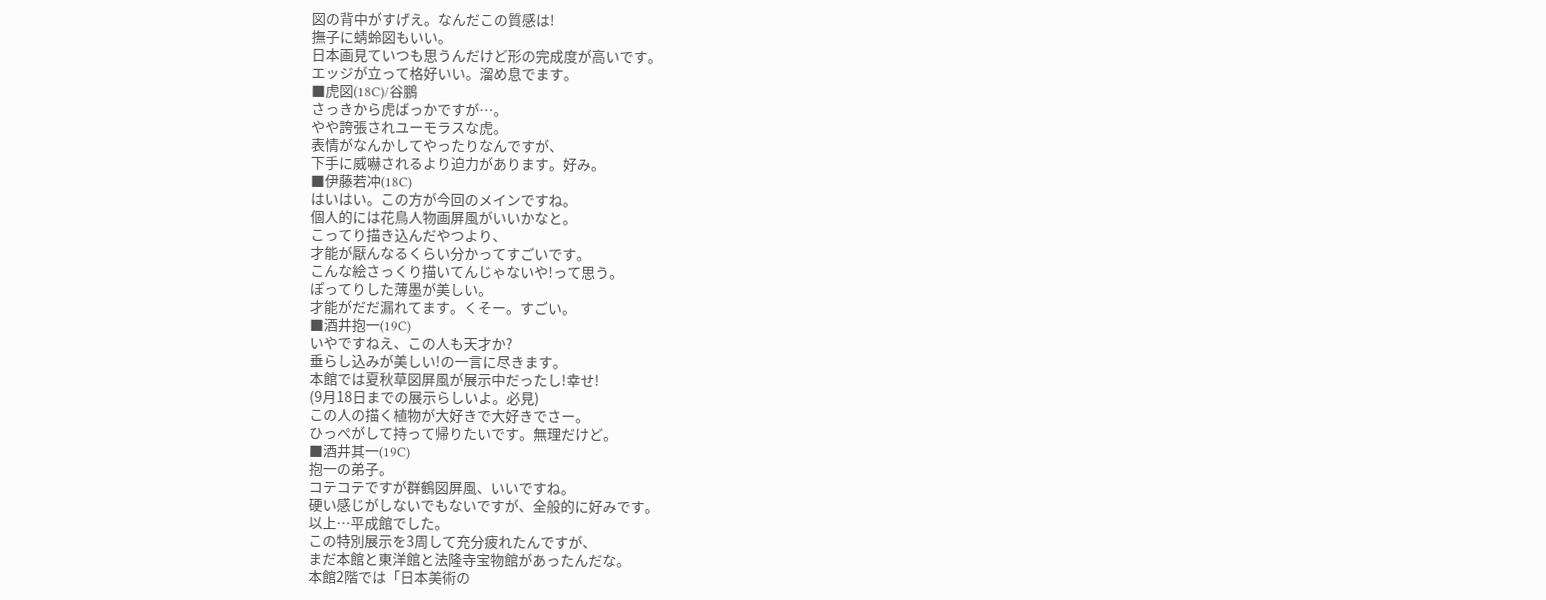図の背中がすげえ。なんだこの質感は!
撫子に蜻蛉図もいい。
日本画見ていつも思うんだけど形の完成度が高いです。
エッジが立って格好いい。溜め息でます。
■虎図(18C)/谷鵬
さっきから虎ばっかですが…。
やや誇張されユーモラスな虎。
表情がなんかしてやったりなんですが、
下手に威嚇されるより迫力があります。好み。
■伊藤若冲(18C)
はいはい。この方が今回のメインですね。
個人的には花鳥人物画屏風がいいかなと。
こってり描き込んだやつより、
才能が厭んなるくらい分かってすごいです。
こんな絵さっくり描いてんじゃないや!って思う。
ぽってりした薄墨が美しい。
才能がだだ漏れてます。くそー。すごい。
■酒井抱一(19C)
いやですねえ、この人も天才か?
垂らし込みが美しい!の一言に尽きます。
本館では夏秋草図屏風が展示中だったし!幸せ!
(9月18日までの展示らしいよ。必見)
この人の描く植物が大好きで大好きでさー。
ひっぺがして持って帰りたいです。無理だけど。
■酒井其一(19C)
抱一の弟子。
コテコテですが群鶴図屏風、いいですね。
硬い感じがしないでもないですが、全般的に好みです。
以上…平成館でした。
この特別展示を3周して充分疲れたんですが、
まだ本館と東洋館と法隆寺宝物館があったんだな。
本館2階では「日本美術の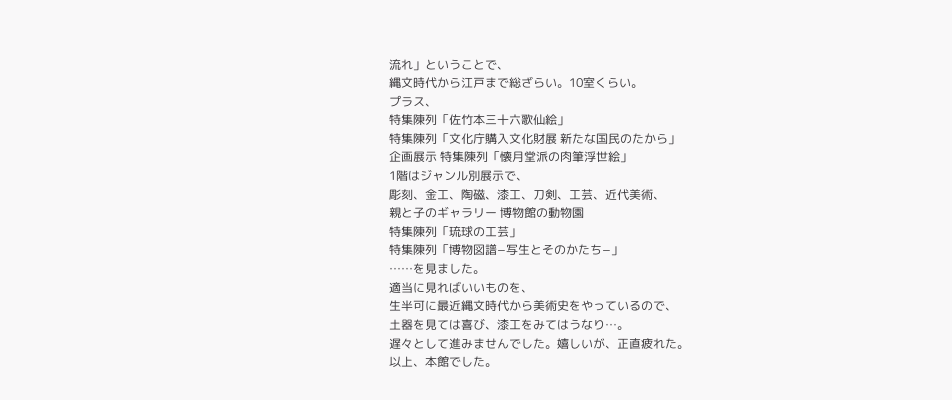流れ」ということで、
縄文時代から江戸まで総ざらい。10室くらい。
プラス、
特集陳列「佐竹本三十六歌仙絵」
特集陳列「文化庁購入文化財展 新たな国民のたから」
企画展示 特集陳列「懐月堂派の肉筆浮世絵」
1階はジャンル別展示で、
彫刻、金工、陶磁、漆工、刀剣、工芸、近代美術、
親と子のギャラリー 博物館の動物園
特集陳列「琉球の工芸」
特集陳列「博物図譜−写生とそのかたち−」
……を見ました。
適当に見ればいいものを、
生半可に最近縄文時代から美術史をやっているので、
土器を見ては喜び、漆工をみてはうなり…。
遅々として進みませんでした。嬉しいが、正直疲れた。
以上、本館でした。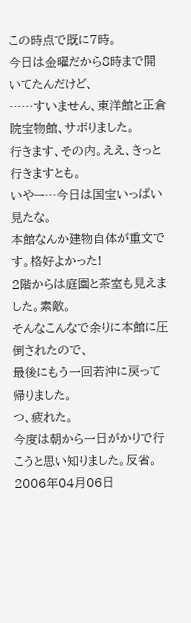この時点で既に7時。
今日は金曜だから8時まで開いてたんだけど、
……すいません、東洋館と正倉院宝物館、サボりました。
行きます、その内。ええ、きっと行きますとも。
いやー…今日は国宝いっぱい見たな。
本館なんか建物自体が重文です。格好よかった!
2階からは庭園と茶室も見えました。素敵。
そんなこんなで余りに本館に圧倒されたので、
最後にもう一回若沖に戻って帰りました。
つ、疲れた。
今度は朝から一日がかりで行こうと思い知りました。反省。
2006年04月06日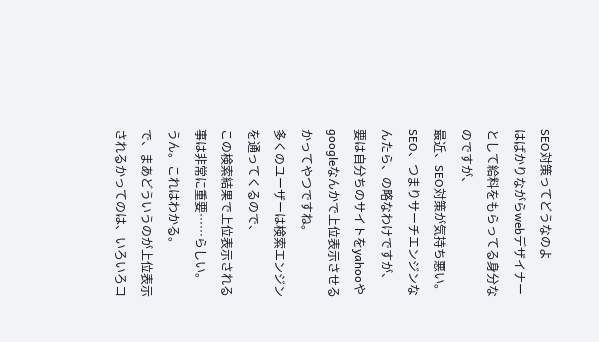SEO対策ってどうなのよ
はばかりながらwebデザイナーとして給料をもらってる身分なのですが、
最近、SEO対策が気持ち悪い。
SEO、つまりサーチエンジンなんたら、の略なわけですが、
要は自分ちのサイトをyahooやgoogleなんかで上位表示させるかってやつですね。
多くのユーザーは検索エンジンを通ってくるので、
この検索結果で上位表示される事は非常に重要……らしい。
うん。これはわかる。
で、まあどういうのが上位表示されるかってのは、いろいろコ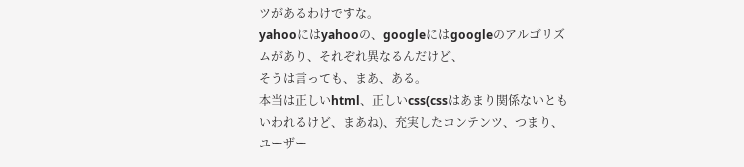ツがあるわけですな。
yahooにはyahooの、googleにはgoogleのアルゴリズムがあり、それぞれ異なるんだけど、
そうは言っても、まあ、ある。
本当は正しいhtml、正しいcss(cssはあまり関係ないともいわれるけど、まあね)、充実したコンテンツ、つまり、ユーザー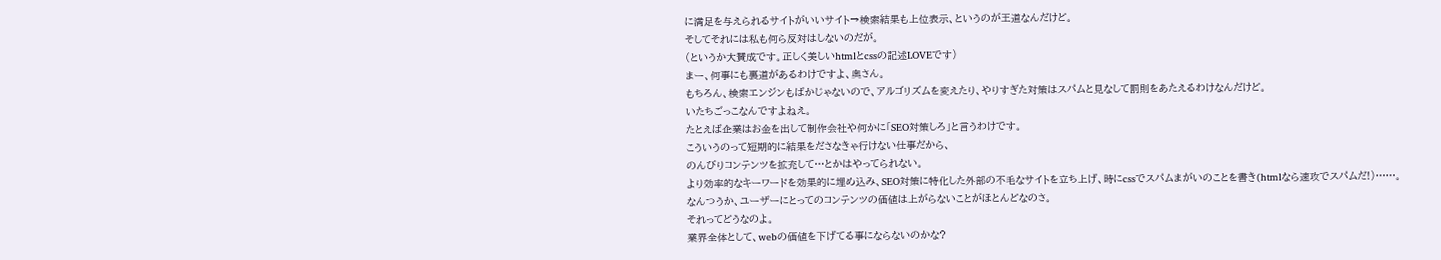に満足を与えられるサイトがいいサイト→検索結果も上位表示、というのが王道なんだけど。
そしてそれには私も何ら反対はしないのだが。
(というか大賛成です。正しく美しいhtmlとcssの記述LOVEです)
まー、何事にも裏道があるわけですよ、奥さん。
もちろん、検索エンジンもばかじゃないので、アルゴリズムを変えたり、やりすぎた対策はスパムと見なして罰則をあたえるわけなんだけど。
いたちごっこなんですよねえ。
たとえば企業はお金を出して制作会社や何かに「SEO対策しろ」と言うわけです。
こういうのって短期的に結果をださなきゃ行けない仕事だから、
のんびりコンテンツを拡充して…とかはやってられない。
より効率的なキーワードを効果的に埋め込み、SEO対策に特化した外部の不毛なサイトを立ち上げ、時にcssでスパムまがいのことを書き(htmlなら速攻でスパムだ!)……。
なんつうか、ユーザーにとってのコンテンツの価値は上がらないことがほとんどなのさ。
それってどうなのよ。
業界全体として、webの価値を下げてる事にならないのかな?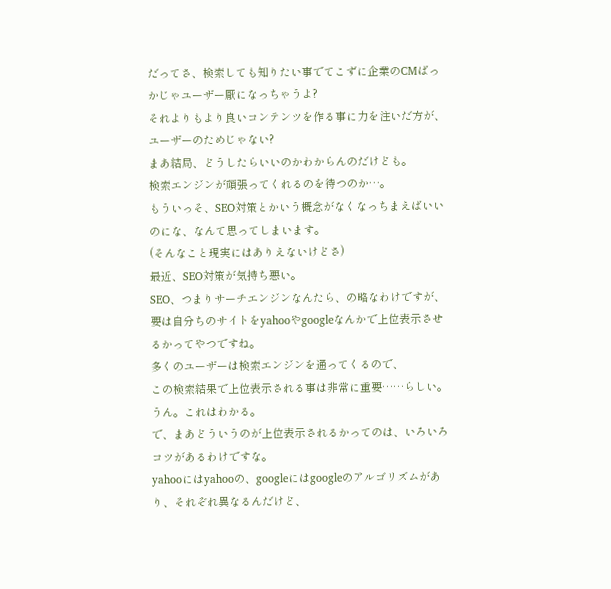だってさ、検索しても知りたい事でてこずに企業のCMばっかじゃユーザー厭になっちゃうよ?
それよりもより良いコンテンツを作る事に力を注いだ方が、ユーザーのためじゃない?
まあ結局、どうしたらいいのかわからんのだけども。
検索エンジンが頑張ってくれるのを待つのか…。
もういっそ、SEO対策とかいう概念がなくなっちまえばいいのにな、なんて思ってしまいます。
(そんなこと現実にはありえないけどさ)
最近、SEO対策が気持ち悪い。
SEO、つまりサーチエンジンなんたら、の略なわけですが、
要は自分ちのサイトをyahooやgoogleなんかで上位表示させるかってやつですね。
多くのユーザーは検索エンジンを通ってくるので、
この検索結果で上位表示される事は非常に重要……らしい。
うん。これはわかる。
で、まあどういうのが上位表示されるかってのは、いろいろコツがあるわけですな。
yahooにはyahooの、googleにはgoogleのアルゴリズムがあり、それぞれ異なるんだけど、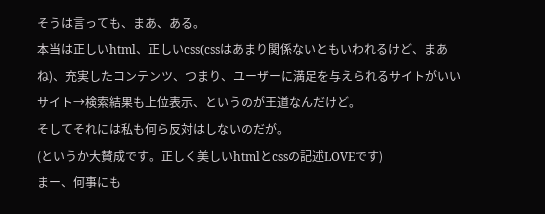そうは言っても、まあ、ある。
本当は正しいhtml、正しいcss(cssはあまり関係ないともいわれるけど、まあね)、充実したコンテンツ、つまり、ユーザーに満足を与えられるサイトがいいサイト→検索結果も上位表示、というのが王道なんだけど。
そしてそれには私も何ら反対はしないのだが。
(というか大賛成です。正しく美しいhtmlとcssの記述LOVEです)
まー、何事にも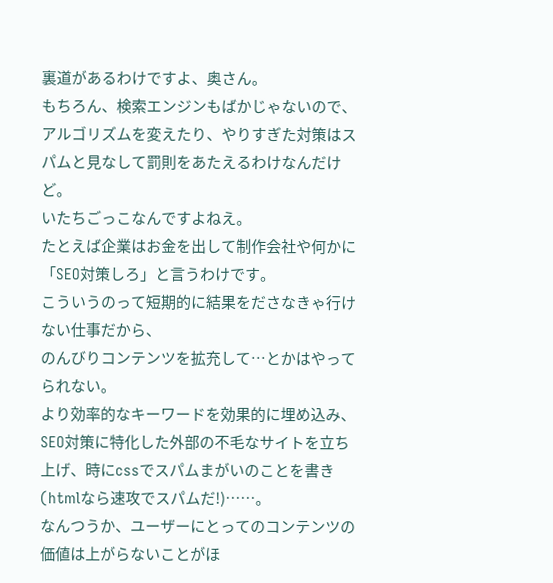裏道があるわけですよ、奥さん。
もちろん、検索エンジンもばかじゃないので、アルゴリズムを変えたり、やりすぎた対策はスパムと見なして罰則をあたえるわけなんだけど。
いたちごっこなんですよねえ。
たとえば企業はお金を出して制作会社や何かに「SEO対策しろ」と言うわけです。
こういうのって短期的に結果をださなきゃ行けない仕事だから、
のんびりコンテンツを拡充して…とかはやってられない。
より効率的なキーワードを効果的に埋め込み、SEO対策に特化した外部の不毛なサイトを立ち上げ、時にcssでスパムまがいのことを書き(htmlなら速攻でスパムだ!)……。
なんつうか、ユーザーにとってのコンテンツの価値は上がらないことがほ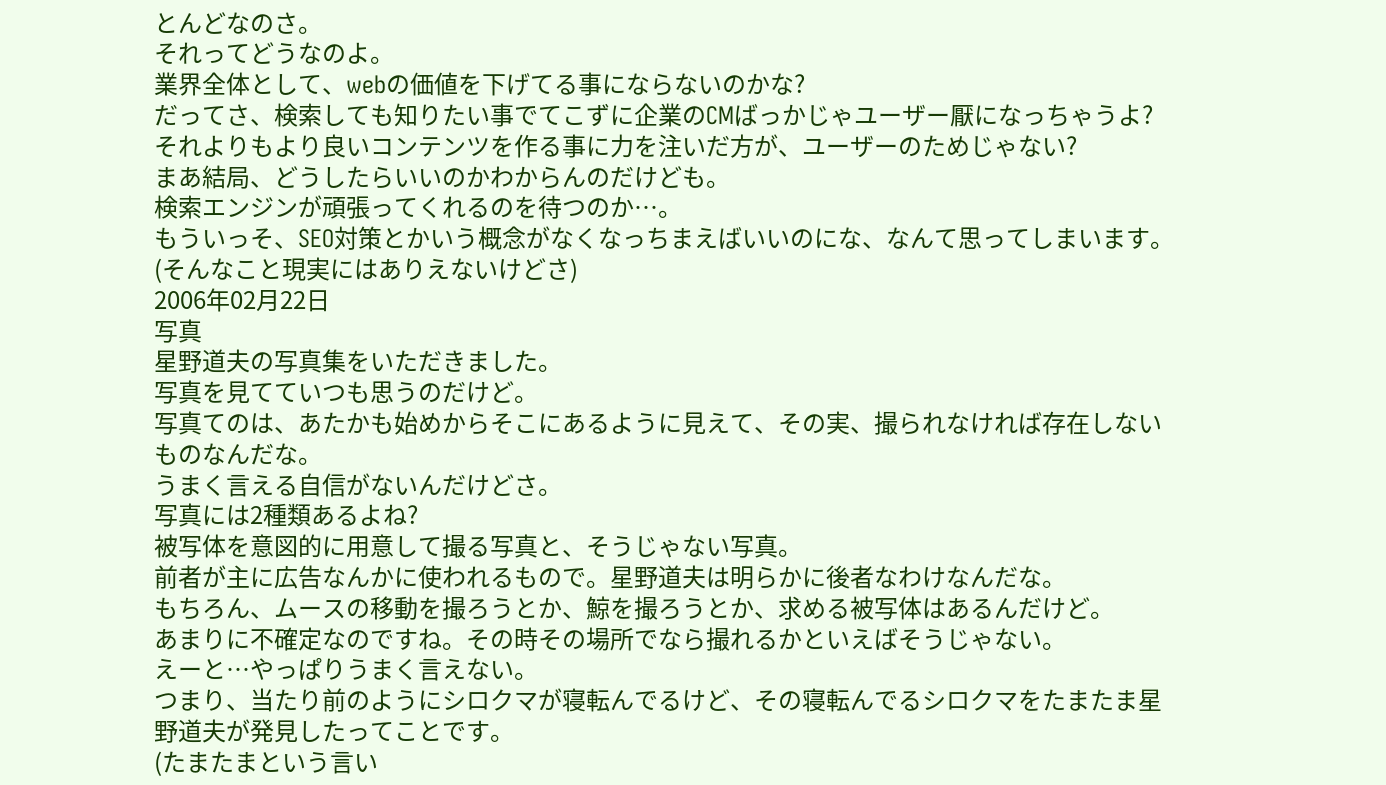とんどなのさ。
それってどうなのよ。
業界全体として、webの価値を下げてる事にならないのかな?
だってさ、検索しても知りたい事でてこずに企業のCMばっかじゃユーザー厭になっちゃうよ?
それよりもより良いコンテンツを作る事に力を注いだ方が、ユーザーのためじゃない?
まあ結局、どうしたらいいのかわからんのだけども。
検索エンジンが頑張ってくれるのを待つのか…。
もういっそ、SEO対策とかいう概念がなくなっちまえばいいのにな、なんて思ってしまいます。
(そんなこと現実にはありえないけどさ)
2006年02月22日
写真
星野道夫の写真集をいただきました。
写真を見てていつも思うのだけど。
写真てのは、あたかも始めからそこにあるように見えて、その実、撮られなければ存在しないものなんだな。
うまく言える自信がないんだけどさ。
写真には2種類あるよね?
被写体を意図的に用意して撮る写真と、そうじゃない写真。
前者が主に広告なんかに使われるもので。星野道夫は明らかに後者なわけなんだな。
もちろん、ムースの移動を撮ろうとか、鯨を撮ろうとか、求める被写体はあるんだけど。
あまりに不確定なのですね。その時その場所でなら撮れるかといえばそうじゃない。
えーと…やっぱりうまく言えない。
つまり、当たり前のようにシロクマが寝転んでるけど、その寝転んでるシロクマをたまたま星野道夫が発見したってことです。
(たまたまという言い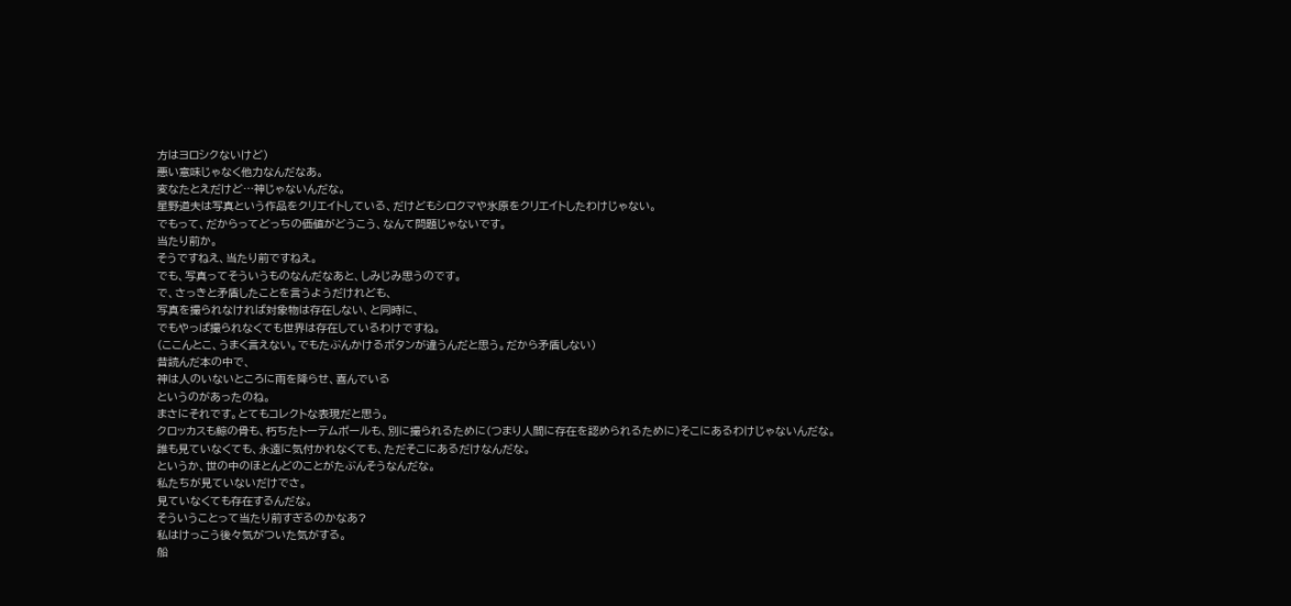方はヨロシクないけど)
悪い意味じゃなく他力なんだなあ。
変なたとえだけど…神じゃないんだな。
星野道夫は写真という作品をクリエイトしている、だけどもシロクマや氷原をクリエイトしたわけじゃない。
でもって、だからってどっちの価値がどうこう、なんて問題じゃないです。
当たり前か。
そうですねえ、当たり前ですねえ。
でも、写真ってそういうものなんだなあと、しみじみ思うのです。
で、さっきと矛盾したことを言うようだけれども、
写真を撮られなければ対象物は存在しない、と同時に、
でもやっぱ撮られなくても世界は存在しているわけですね。
(ここんとこ、うまく言えない。でもたぶんかけるボタンが違うんだと思う。だから矛盾しない)
昔読んだ本の中で、
神は人のいないところに雨を降らせ、喜んでいる
というのがあったのね。
まさにそれです。とてもコレクトな表現だと思う。
クロッカスも鯨の骨も、朽ちたトーテムポールも、別に撮られるために(つまり人間に存在を認められるために)そこにあるわけじゃないんだな。
誰も見ていなくても、永遠に気付かれなくても、ただそこにあるだけなんだな。
というか、世の中のほとんどのことがたぶんそうなんだな。
私たちが見ていないだけでさ。
見ていなくても存在するんだな。
そういうことって当たり前すぎるのかなあ?
私はけっこう後々気がついた気がする。
船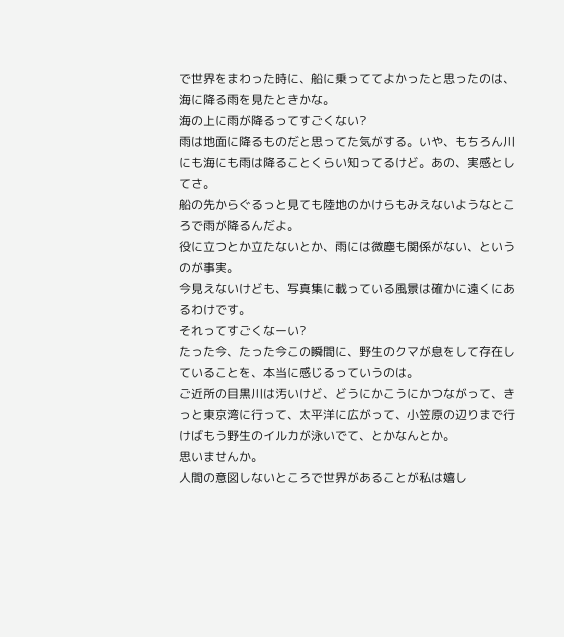で世界をまわった時に、船に乗っててよかったと思ったのは、海に降る雨を見たときかな。
海の上に雨が降るってすごくない?
雨は地面に降るものだと思ってた気がする。いや、もちろん川にも海にも雨は降ることくらい知ってるけど。あの、実感としてさ。
船の先からぐるっと見ても陸地のかけらもみえないようなところで雨が降るんだよ。
役に立つとか立たないとか、雨には微塵も関係がない、というのが事実。
今見えないけども、写真集に載っている風景は確かに遠くにあるわけです。
それってすごくなーい?
たった今、たった今この瞬間に、野生のクマが息をして存在していることを、本当に感じるっていうのは。
ご近所の目黒川は汚いけど、どうにかこうにかつながって、きっと東京湾に行って、太平洋に広がって、小笠原の辺りまで行けばもう野生のイルカが泳いでて、とかなんとか。
思いませんか。
人間の意図しないところで世界があることが私は嬉し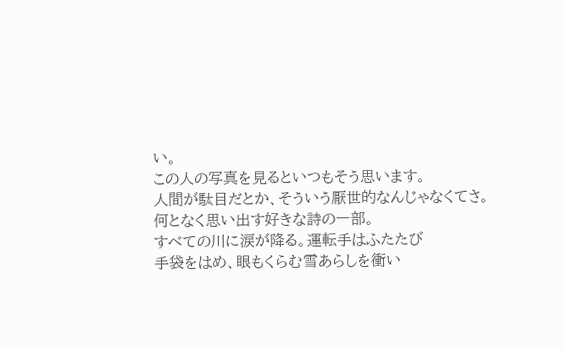い。
この人の写真を見るといつもそう思います。
人間が駄目だとか、そういう厭世的なんじゃなくてさ。
何となく思い出す好きな詩の一部。
すべての川に涙が降る。運転手はふたたび
手袋をはめ、眼もくらむ雪あらしを衝い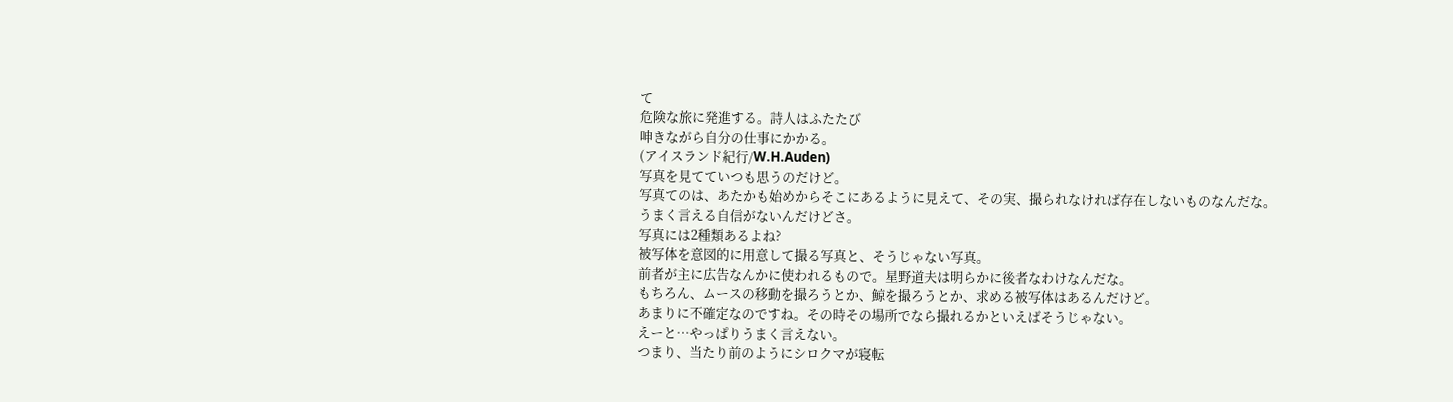て
危険な旅に発進する。詩人はふたたび
呻きながら自分の仕事にかかる。
(アイスランド紀行/W.H.Auden)
写真を見てていつも思うのだけど。
写真てのは、あたかも始めからそこにあるように見えて、その実、撮られなければ存在しないものなんだな。
うまく言える自信がないんだけどさ。
写真には2種類あるよね?
被写体を意図的に用意して撮る写真と、そうじゃない写真。
前者が主に広告なんかに使われるもので。星野道夫は明らかに後者なわけなんだな。
もちろん、ムースの移動を撮ろうとか、鯨を撮ろうとか、求める被写体はあるんだけど。
あまりに不確定なのですね。その時その場所でなら撮れるかといえばそうじゃない。
えーと…やっぱりうまく言えない。
つまり、当たり前のようにシロクマが寝転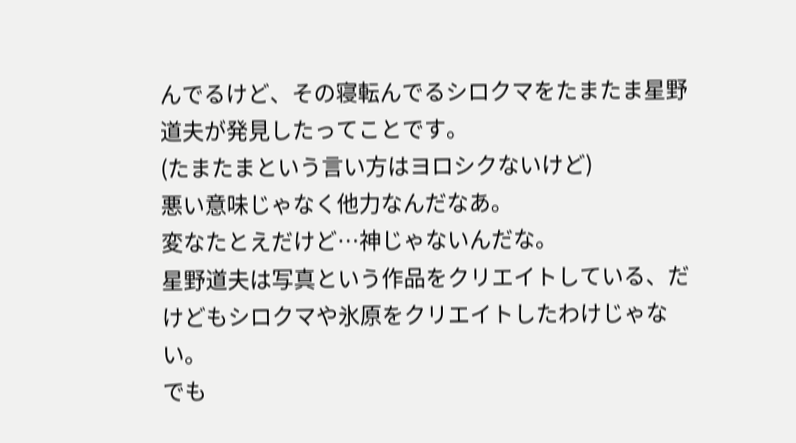んでるけど、その寝転んでるシロクマをたまたま星野道夫が発見したってことです。
(たまたまという言い方はヨロシクないけど)
悪い意味じゃなく他力なんだなあ。
変なたとえだけど…神じゃないんだな。
星野道夫は写真という作品をクリエイトしている、だけどもシロクマや氷原をクリエイトしたわけじゃない。
でも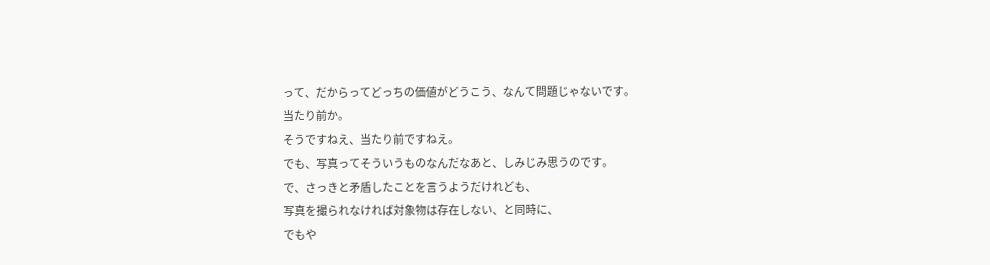って、だからってどっちの価値がどうこう、なんて問題じゃないです。
当たり前か。
そうですねえ、当たり前ですねえ。
でも、写真ってそういうものなんだなあと、しみじみ思うのです。
で、さっきと矛盾したことを言うようだけれども、
写真を撮られなければ対象物は存在しない、と同時に、
でもや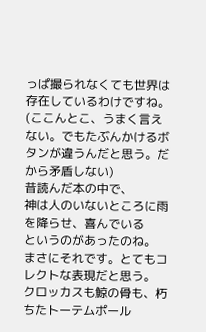っぱ撮られなくても世界は存在しているわけですね。
(ここんとこ、うまく言えない。でもたぶんかけるボタンが違うんだと思う。だから矛盾しない)
昔読んだ本の中で、
神は人のいないところに雨を降らせ、喜んでいる
というのがあったのね。
まさにそれです。とてもコレクトな表現だと思う。
クロッカスも鯨の骨も、朽ちたトーテムポール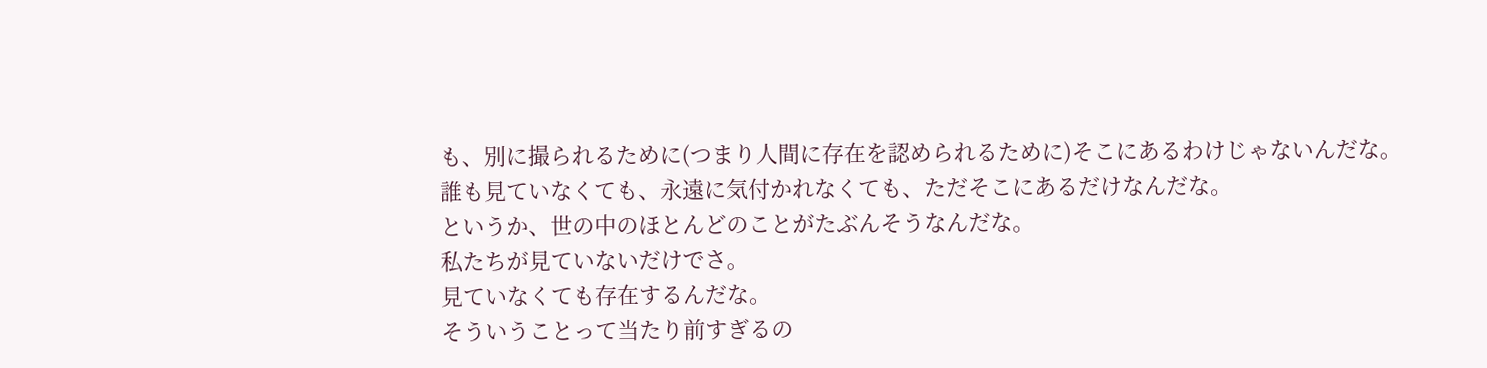も、別に撮られるために(つまり人間に存在を認められるために)そこにあるわけじゃないんだな。
誰も見ていなくても、永遠に気付かれなくても、ただそこにあるだけなんだな。
というか、世の中のほとんどのことがたぶんそうなんだな。
私たちが見ていないだけでさ。
見ていなくても存在するんだな。
そういうことって当たり前すぎるの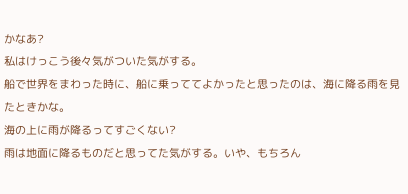かなあ?
私はけっこう後々気がついた気がする。
船で世界をまわった時に、船に乗っててよかったと思ったのは、海に降る雨を見たときかな。
海の上に雨が降るってすごくない?
雨は地面に降るものだと思ってた気がする。いや、もちろん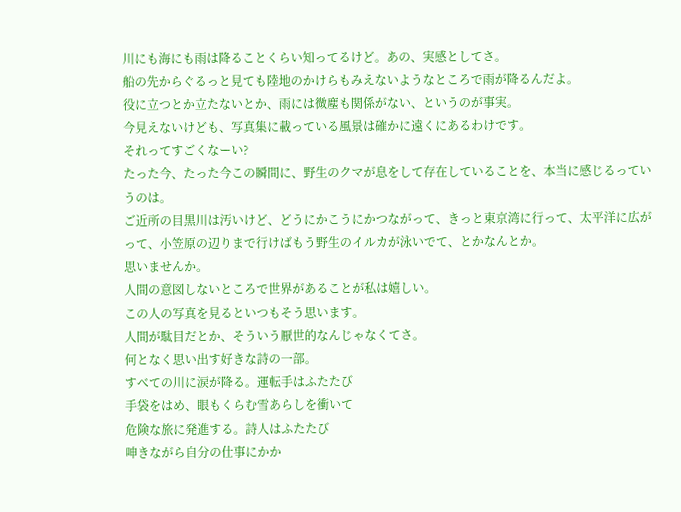川にも海にも雨は降ることくらい知ってるけど。あの、実感としてさ。
船の先からぐるっと見ても陸地のかけらもみえないようなところで雨が降るんだよ。
役に立つとか立たないとか、雨には微塵も関係がない、というのが事実。
今見えないけども、写真集に載っている風景は確かに遠くにあるわけです。
それってすごくなーい?
たった今、たった今この瞬間に、野生のクマが息をして存在していることを、本当に感じるっていうのは。
ご近所の目黒川は汚いけど、どうにかこうにかつながって、きっと東京湾に行って、太平洋に広がって、小笠原の辺りまで行けばもう野生のイルカが泳いでて、とかなんとか。
思いませんか。
人間の意図しないところで世界があることが私は嬉しい。
この人の写真を見るといつもそう思います。
人間が駄目だとか、そういう厭世的なんじゃなくてさ。
何となく思い出す好きな詩の一部。
すべての川に涙が降る。運転手はふたたび
手袋をはめ、眼もくらむ雪あらしを衝いて
危険な旅に発進する。詩人はふたたび
呻きながら自分の仕事にかか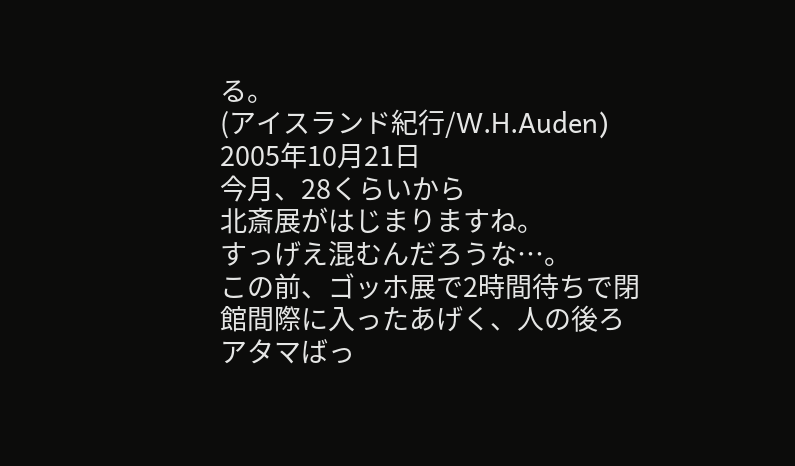る。
(アイスランド紀行/W.H.Auden)
2005年10月21日
今月、28くらいから
北斎展がはじまりますね。
すっげえ混むんだろうな…。
この前、ゴッホ展で2時間待ちで閉館間際に入ったあげく、人の後ろアタマばっ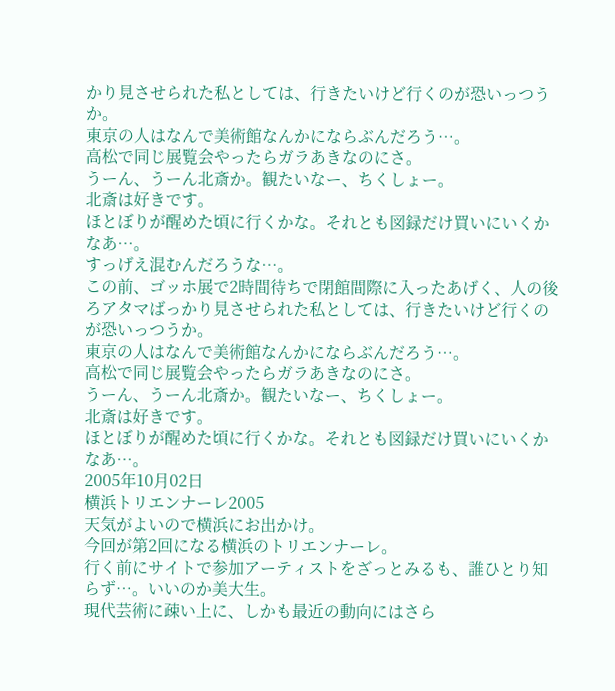かり見させられた私としては、行きたいけど行くのが恐いっつうか。
東京の人はなんで美術館なんかにならぶんだろう…。
高松で同じ展覧会やったらガラあきなのにさ。
うーん、うーん北斎か。観たいなー、ちくしょー。
北斎は好きです。
ほとぼりが醒めた頃に行くかな。それとも図録だけ買いにいくかなあ…。
すっげえ混むんだろうな…。
この前、ゴッホ展で2時間待ちで閉館間際に入ったあげく、人の後ろアタマばっかり見させられた私としては、行きたいけど行くのが恐いっつうか。
東京の人はなんで美術館なんかにならぶんだろう…。
高松で同じ展覧会やったらガラあきなのにさ。
うーん、うーん北斎か。観たいなー、ちくしょー。
北斎は好きです。
ほとぼりが醒めた頃に行くかな。それとも図録だけ買いにいくかなあ…。
2005年10月02日
横浜トリエンナーレ2005
天気がよいので横浜にお出かけ。
今回が第2回になる横浜のトリエンナーレ。
行く前にサイトで参加アーティストをざっとみるも、誰ひとり知らず…。いいのか美大生。
現代芸術に疎い上に、しかも最近の動向にはさら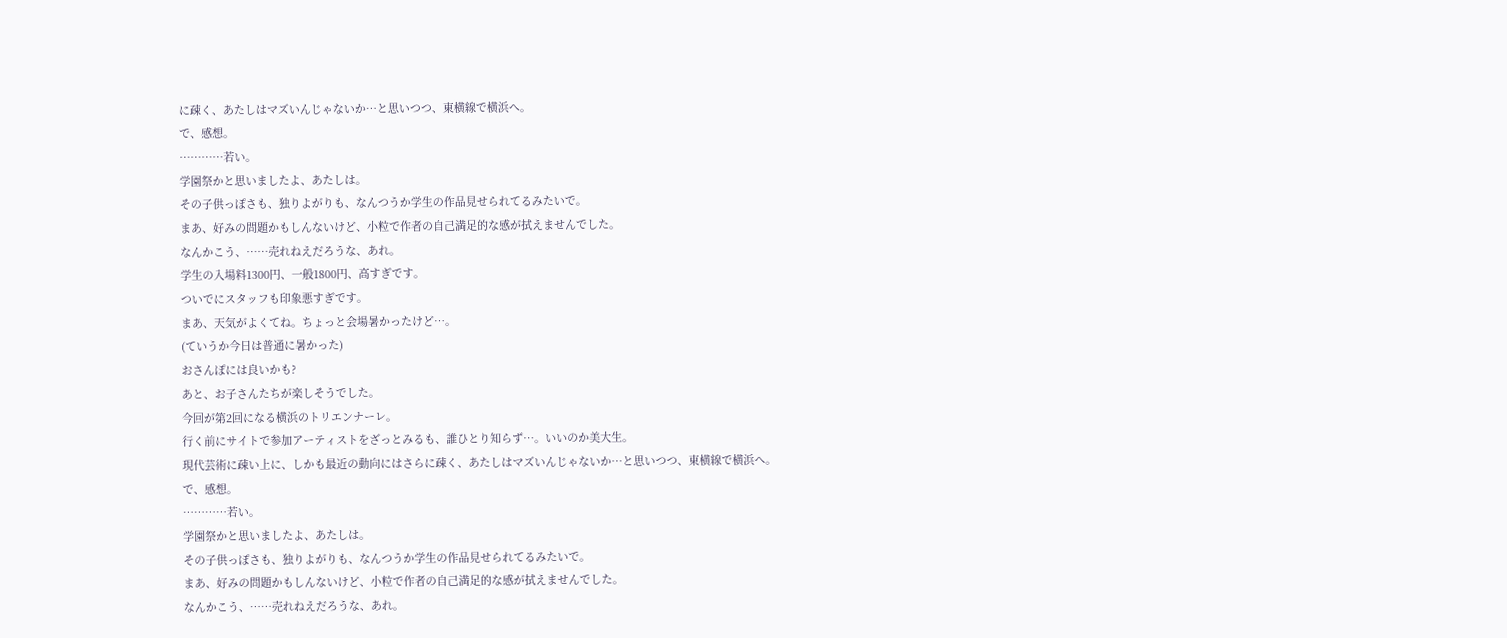に疎く、あたしはマズいんじゃないか…と思いつつ、東横線で横浜へ。
で、感想。
…………若い。
学園祭かと思いましたよ、あたしは。
その子供っぽさも、独りよがりも、なんつうか学生の作品見せられてるみたいで。
まあ、好みの問題かもしんないけど、小粒で作者の自己満足的な感が拭えませんでした。
なんかこう、……売れねえだろうな、あれ。
学生の入場料1300円、一般1800円、高すぎです。
ついでにスタッフも印象悪すぎです。
まあ、天気がよくてね。ちょっと会場暑かったけど…。
(ていうか今日は普通に暑かった)
おさんぽには良いかも?
あと、お子さんたちが楽しそうでした。
今回が第2回になる横浜のトリエンナーレ。
行く前にサイトで参加アーティストをざっとみるも、誰ひとり知らず…。いいのか美大生。
現代芸術に疎い上に、しかも最近の動向にはさらに疎く、あたしはマズいんじゃないか…と思いつつ、東横線で横浜へ。
で、感想。
…………若い。
学園祭かと思いましたよ、あたしは。
その子供っぽさも、独りよがりも、なんつうか学生の作品見せられてるみたいで。
まあ、好みの問題かもしんないけど、小粒で作者の自己満足的な感が拭えませんでした。
なんかこう、……売れねえだろうな、あれ。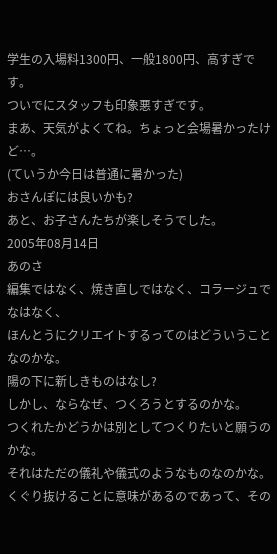学生の入場料1300円、一般1800円、高すぎです。
ついでにスタッフも印象悪すぎです。
まあ、天気がよくてね。ちょっと会場暑かったけど…。
(ていうか今日は普通に暑かった)
おさんぽには良いかも?
あと、お子さんたちが楽しそうでした。
2005年08月14日
あのさ
編集ではなく、焼き直しではなく、コラージュでなはなく、
ほんとうにクリエイトするってのはどういうことなのかな。
陽の下に新しきものはなし?
しかし、ならなぜ、つくろうとするのかな。
つくれたかどうかは別としてつくりたいと願うのかな。
それはただの儀礼や儀式のようなものなのかな。
くぐり抜けることに意味があるのであって、その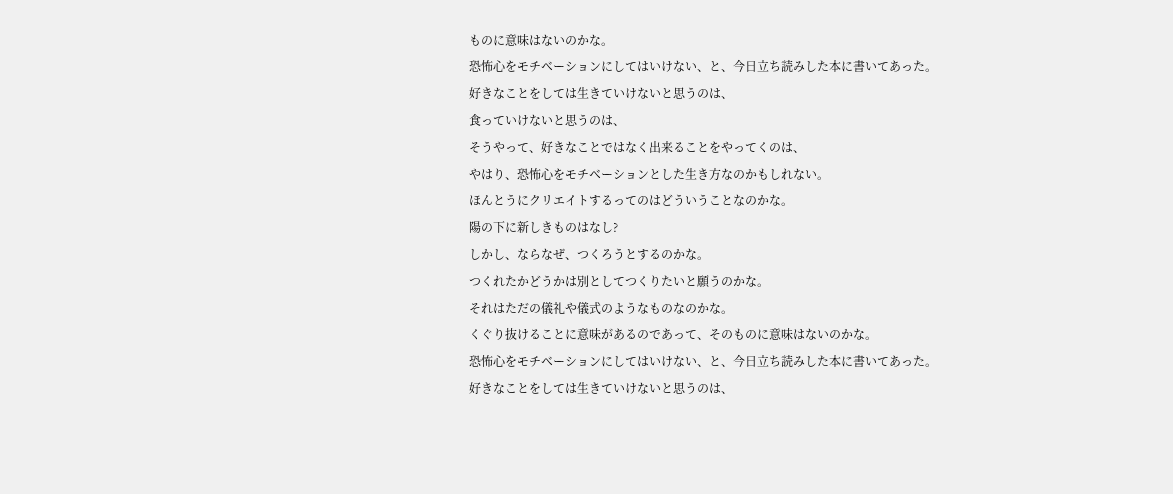ものに意味はないのかな。
恐怖心をモチベーションにしてはいけない、と、今日立ち読みした本に書いてあった。
好きなことをしては生きていけないと思うのは、
食っていけないと思うのは、
そうやって、好きなことではなく出来ることをやってくのは、
やはり、恐怖心をモチベーションとした生き方なのかもしれない。
ほんとうにクリエイトするってのはどういうことなのかな。
陽の下に新しきものはなし?
しかし、ならなぜ、つくろうとするのかな。
つくれたかどうかは別としてつくりたいと願うのかな。
それはただの儀礼や儀式のようなものなのかな。
くぐり抜けることに意味があるのであって、そのものに意味はないのかな。
恐怖心をモチベーションにしてはいけない、と、今日立ち読みした本に書いてあった。
好きなことをしては生きていけないと思うのは、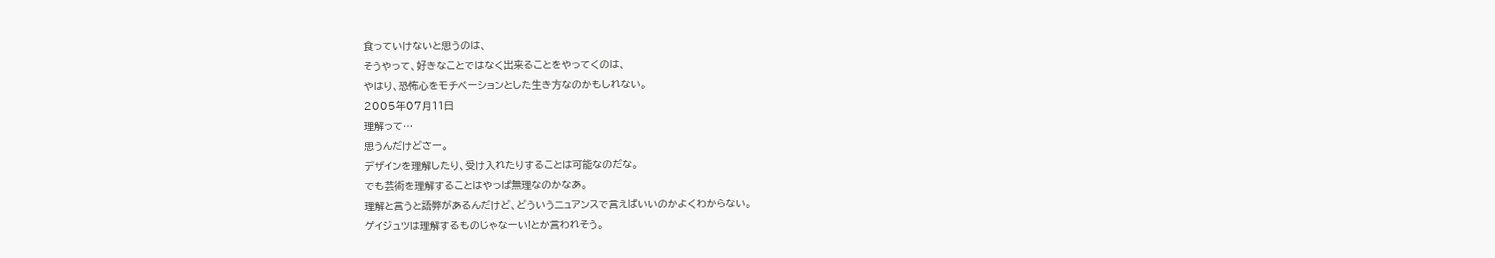食っていけないと思うのは、
そうやって、好きなことではなく出来ることをやってくのは、
やはり、恐怖心をモチベーションとした生き方なのかもしれない。
2005年07月11日
理解って…
思うんだけどさー。
デザインを理解したり、受け入れたりすることは可能なのだな。
でも芸術を理解することはやっぱ無理なのかなあ。
理解と言うと語弊があるんだけど、どういうニュアンスで言えばいいのかよくわからない。
ゲイジュツは理解するものじゃなーい!とか言われそう。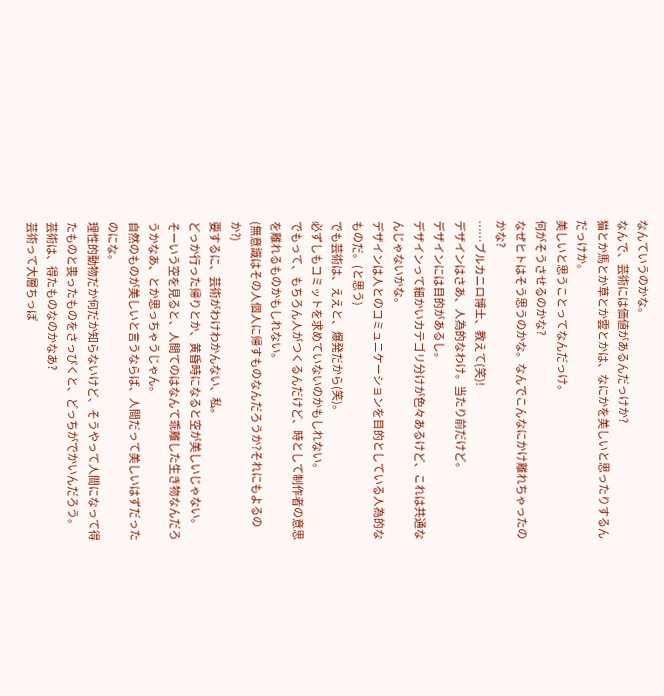なんていうのかな。
なんで、芸術には価値があるんだっけか?
猫とか馬とか草とか雲とかは、なにかを美しいと思ったりするんだっけか。
美しいと思うことってなんだっけ。
何がそうさせるのかな?
なぜヒトはそう思うのかな。なんでこんなにかけ離れちゃったのかな?
……ブルカニロ博士、教えて(笑)!
デザインはさあ、人為的なわけ。当たり前だけど。
デザインには目的があるし。
デザインって細かいカテゴリ分けが色々あるけど、これは共通なんじゃないかな。
デザインは人とのコミュニケーションを目的としている人為的なものだ。(と思う)
でも芸術は、ええと、爆発だから(笑)。
必ずしもコミットを求めていないのかもしれない。
でもって、もちろん人がつくるんだけど、時として制作者の意思を離れるものかもしれない。
(無意識はその人個人に帰すものなんだろうか?それにもよるのか?)
要するに、芸術がわけわかんない、私。
どっか行った帰りとか、黄昏時になると空が美しいじゃない。
そーいう空を見ると、人間てのはなんて乖離した生き物なんだろうかなあ、とか思っちゃうじゃん。
自然のものが美しいと言うならば、人間だって美しいはずだったのにな。
理性的動物だか何だか知らないけど、そうやって人間になって得たものと喪ったものをさっぴくと、どっちがでかいんだろう。
芸術は、得たものなのかなあ?
芸術って大層ちっぽ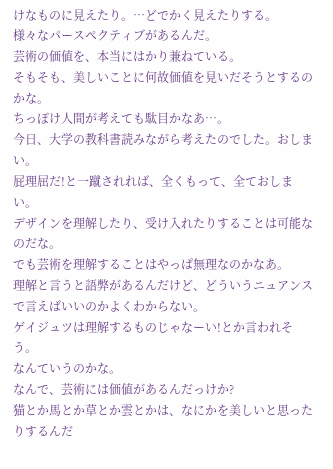けなものに見えたり。…どでかく見えたりする。
様々なパースペクティブがあるんだ。
芸術の価値を、本当にはかり兼ねている。
そもそも、美しいことに何故価値を見いだそうとするのかな。
ちっぽけ人間が考えても駄目かなあ…。
今日、大学の教科書読みながら考えたのでした。おしまい。
屁理屈だ!と一蹴されれば、全くもって、全ておしまい。
デザインを理解したり、受け入れたりすることは可能なのだな。
でも芸術を理解することはやっぱ無理なのかなあ。
理解と言うと語弊があるんだけど、どういうニュアンスで言えばいいのかよくわからない。
ゲイジュツは理解するものじゃなーい!とか言われそう。
なんていうのかな。
なんで、芸術には価値があるんだっけか?
猫とか馬とか草とか雲とかは、なにかを美しいと思ったりするんだ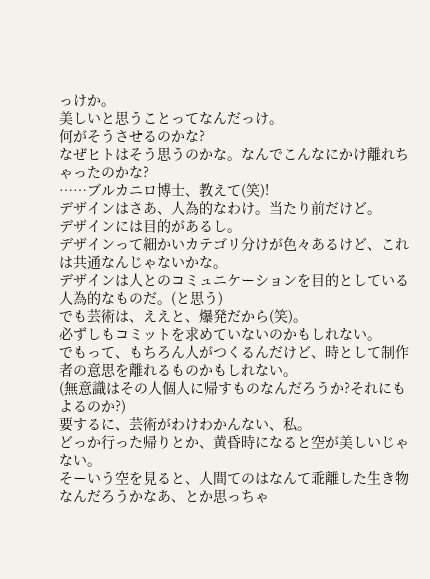っけか。
美しいと思うことってなんだっけ。
何がそうさせるのかな?
なぜヒトはそう思うのかな。なんでこんなにかけ離れちゃったのかな?
……ブルカニロ博士、教えて(笑)!
デザインはさあ、人為的なわけ。当たり前だけど。
デザインには目的があるし。
デザインって細かいカテゴリ分けが色々あるけど、これは共通なんじゃないかな。
デザインは人とのコミュニケーションを目的としている人為的なものだ。(と思う)
でも芸術は、ええと、爆発だから(笑)。
必ずしもコミットを求めていないのかもしれない。
でもって、もちろん人がつくるんだけど、時として制作者の意思を離れるものかもしれない。
(無意識はその人個人に帰すものなんだろうか?それにもよるのか?)
要するに、芸術がわけわかんない、私。
どっか行った帰りとか、黄昏時になると空が美しいじゃない。
そーいう空を見ると、人間てのはなんて乖離した生き物なんだろうかなあ、とか思っちゃ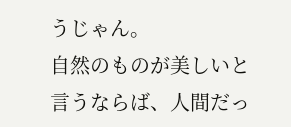うじゃん。
自然のものが美しいと言うならば、人間だっ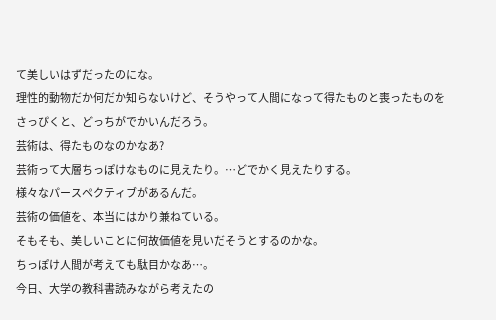て美しいはずだったのにな。
理性的動物だか何だか知らないけど、そうやって人間になって得たものと喪ったものをさっぴくと、どっちがでかいんだろう。
芸術は、得たものなのかなあ?
芸術って大層ちっぽけなものに見えたり。…どでかく見えたりする。
様々なパースペクティブがあるんだ。
芸術の価値を、本当にはかり兼ねている。
そもそも、美しいことに何故価値を見いだそうとするのかな。
ちっぽけ人間が考えても駄目かなあ…。
今日、大学の教科書読みながら考えたの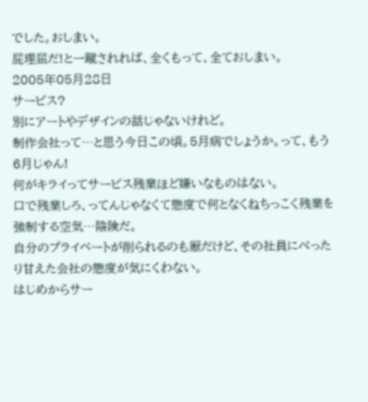でした。おしまい。
屁理屈だ!と一蹴されれば、全くもって、全ておしまい。
2005年05月28日
サービス?
別にアートやデザインの話じゃないけれど。
制作会社って…と思う今日この頃。5月病でしょうか。って、もう6月じゃん!
何がキライってサービス残業ほど嫌いなものはない。
口で残業しろ、ってんじゃなくて態度で何となくねちっこく残業を強制する空気…陰険だ。
自分のプライベートが削られるのも厭だけど、その社員にべったり甘えた会社の態度が気にくわない。
はじめからサー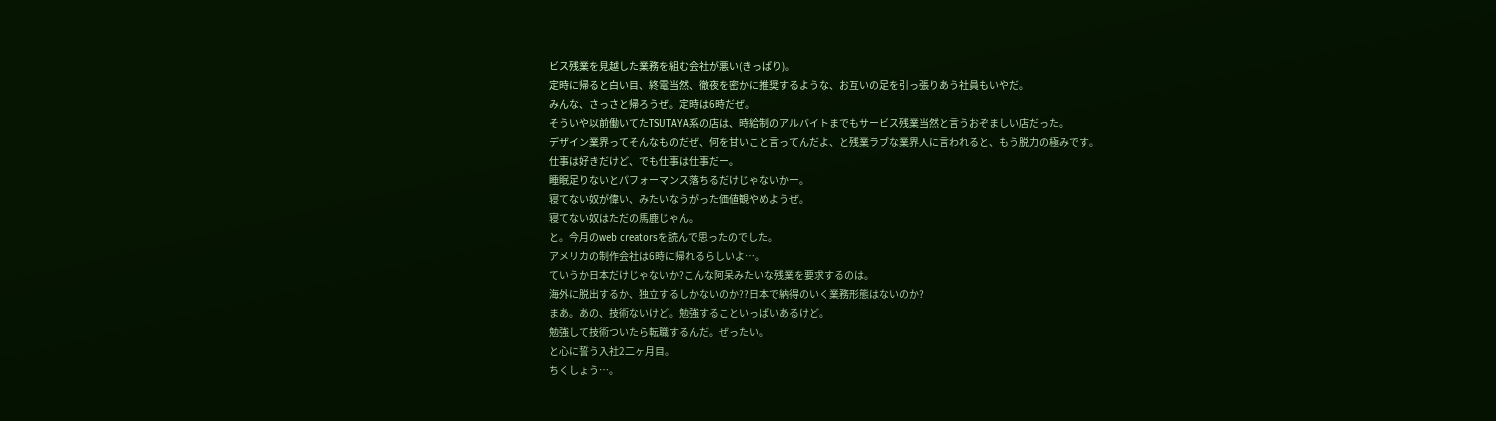ビス残業を見越した業務を組む会社が悪い(きっぱり)。
定時に帰ると白い目、終電当然、徹夜を密かに推奨するような、お互いの足を引っ張りあう社員もいやだ。
みんな、さっさと帰ろうぜ。定時は6時だぜ。
そういや以前働いてたTSUTAYA系の店は、時給制のアルバイトまでもサービス残業当然と言うおぞましい店だった。
デザイン業界ってそんなものだぜ、何を甘いこと言ってんだよ、と残業ラブな業界人に言われると、もう脱力の極みです。
仕事は好きだけど、でも仕事は仕事だー。
睡眠足りないとパフォーマンス落ちるだけじゃないかー。
寝てない奴が偉い、みたいなうがった価値観やめようぜ。
寝てない奴はただの馬鹿じゃん。
と。今月のweb creatorsを読んで思ったのでした。
アメリカの制作会社は6時に帰れるらしいよ…。
ていうか日本だけじゃないか?こんな阿呆みたいな残業を要求するのは。
海外に脱出するか、独立するしかないのか??日本で納得のいく業務形態はないのか?
まあ。あの、技術ないけど。勉強することいっぱいあるけど。
勉強して技術ついたら転職するんだ。ぜったい。
と心に誓う入社2二ヶ月目。
ちくしょう…。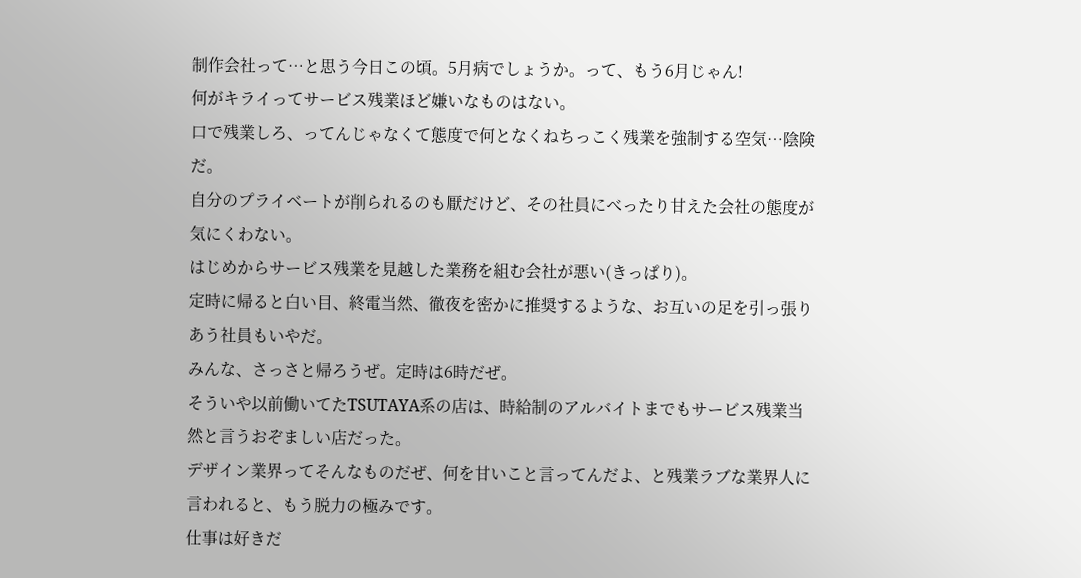制作会社って…と思う今日この頃。5月病でしょうか。って、もう6月じゃん!
何がキライってサービス残業ほど嫌いなものはない。
口で残業しろ、ってんじゃなくて態度で何となくねちっこく残業を強制する空気…陰険だ。
自分のプライベートが削られるのも厭だけど、その社員にべったり甘えた会社の態度が気にくわない。
はじめからサービス残業を見越した業務を組む会社が悪い(きっぱり)。
定時に帰ると白い目、終電当然、徹夜を密かに推奨するような、お互いの足を引っ張りあう社員もいやだ。
みんな、さっさと帰ろうぜ。定時は6時だぜ。
そういや以前働いてたTSUTAYA系の店は、時給制のアルバイトまでもサービス残業当然と言うおぞましい店だった。
デザイン業界ってそんなものだぜ、何を甘いこと言ってんだよ、と残業ラブな業界人に言われると、もう脱力の極みです。
仕事は好きだ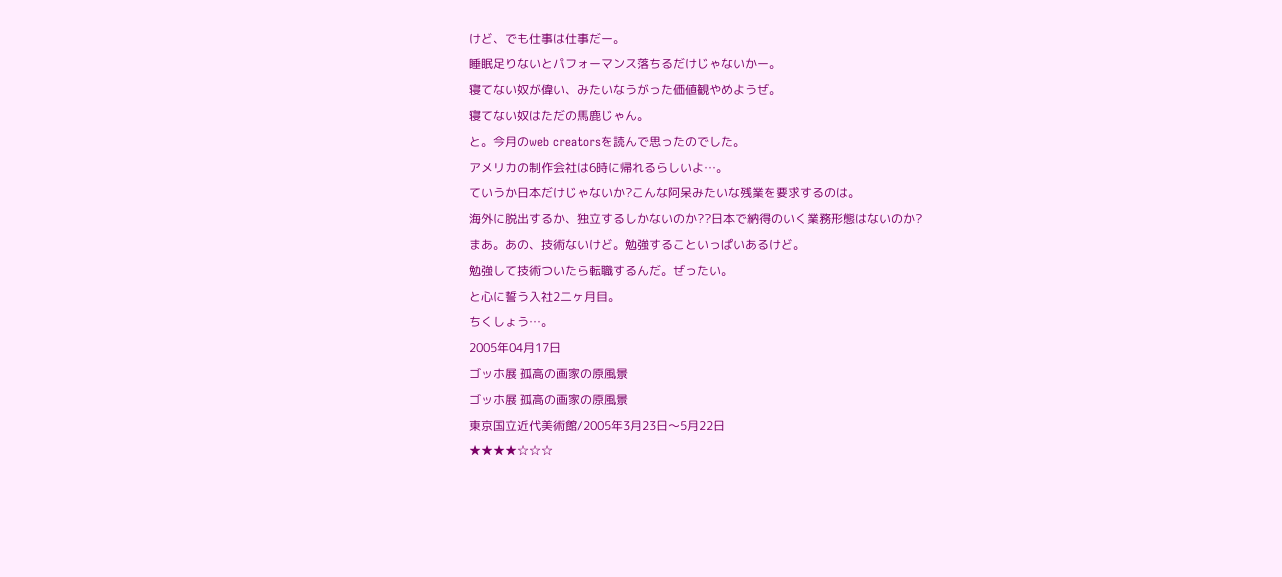けど、でも仕事は仕事だー。
睡眠足りないとパフォーマンス落ちるだけじゃないかー。
寝てない奴が偉い、みたいなうがった価値観やめようぜ。
寝てない奴はただの馬鹿じゃん。
と。今月のweb creatorsを読んで思ったのでした。
アメリカの制作会社は6時に帰れるらしいよ…。
ていうか日本だけじゃないか?こんな阿呆みたいな残業を要求するのは。
海外に脱出するか、独立するしかないのか??日本で納得のいく業務形態はないのか?
まあ。あの、技術ないけど。勉強することいっぱいあるけど。
勉強して技術ついたら転職するんだ。ぜったい。
と心に誓う入社2二ヶ月目。
ちくしょう…。
2005年04月17日
ゴッホ展 孤高の画家の原風景
ゴッホ展 孤高の画家の原風景
東京国立近代美術館/2005年3月23日〜5月22日
★★★★☆☆☆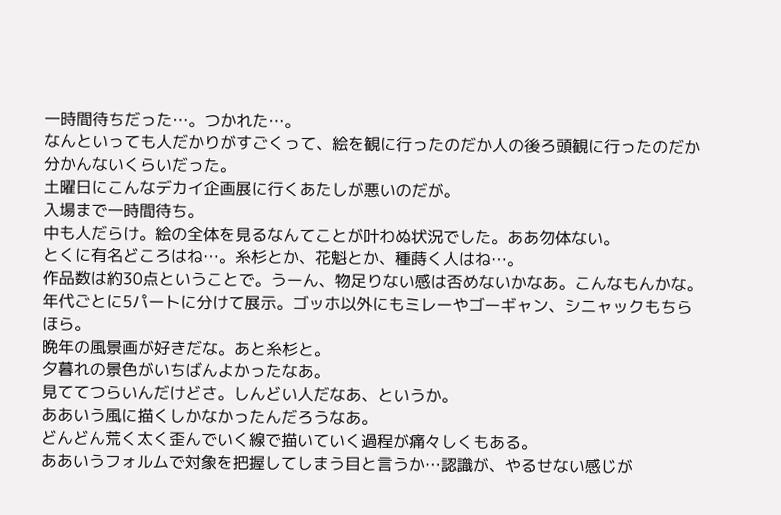一時間待ちだった…。つかれた…。
なんといっても人だかりがすごくって、絵を観に行ったのだか人の後ろ頭観に行ったのだか分かんないくらいだった。
土曜日にこんなデカイ企画展に行くあたしが悪いのだが。
入場まで一時間待ち。
中も人だらけ。絵の全体を見るなんてことが叶わぬ状況でした。ああ勿体ない。
とくに有名どころはね…。糸杉とか、花魁とか、種蒔く人はね…。
作品数は約30点ということで。うーん、物足りない感は否めないかなあ。こんなもんかな。
年代ごとに5パートに分けて展示。ゴッホ以外にもミレーやゴーギャン、シニャックもちらほら。
晩年の風景画が好きだな。あと糸杉と。
夕暮れの景色がいちばんよかったなあ。
見ててつらいんだけどさ。しんどい人だなあ、というか。
ああいう風に描くしかなかったんだろうなあ。
どんどん荒く太く歪んでいく線で描いていく過程が痛々しくもある。
ああいうフォルムで対象を把握してしまう目と言うか…認識が、やるせない感じが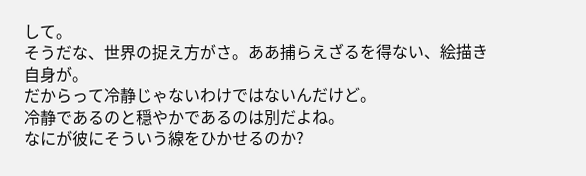して。
そうだな、世界の捉え方がさ。ああ捕らえざるを得ない、絵描き自身が。
だからって冷静じゃないわけではないんだけど。
冷静であるのと穏やかであるのは別だよね。
なにが彼にそういう線をひかせるのか?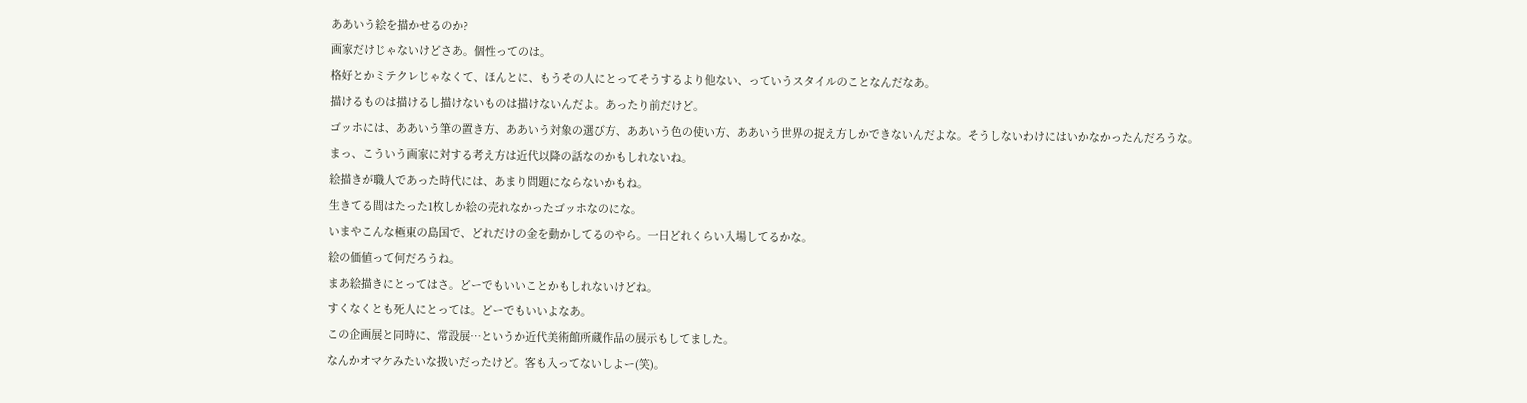ああいう絵を描かせるのか?
画家だけじゃないけどさあ。個性ってのは。
格好とかミテクレじゃなくて、ほんとに、もうその人にとってそうするより他ない、っていうスタイルのことなんだなあ。
描けるものは描けるし描けないものは描けないんだよ。あったり前だけど。
ゴッホには、ああいう筆の置き方、ああいう対象の選び方、ああいう色の使い方、ああいう世界の捉え方しかできないんだよな。そうしないわけにはいかなかったんだろうな。
まっ、こういう画家に対する考え方は近代以降の話なのかもしれないね。
絵描きが職人であった時代には、あまり問題にならないかもね。
生きてる間はたった1枚しか絵の売れなかったゴッホなのにな。
いまやこんな極東の島国で、どれだけの金を動かしてるのやら。一日どれくらい入場してるかな。
絵の価値って何だろうね。
まあ絵描きにとってはさ。どーでもいいことかもしれないけどね。
すくなくとも死人にとっては。どーでもいいよなあ。
この企画展と同時に、常設展…というか近代美術館所蔵作品の展示もしてました。
なんかオマケみたいな扱いだったけど。客も入ってないしよー(笑)。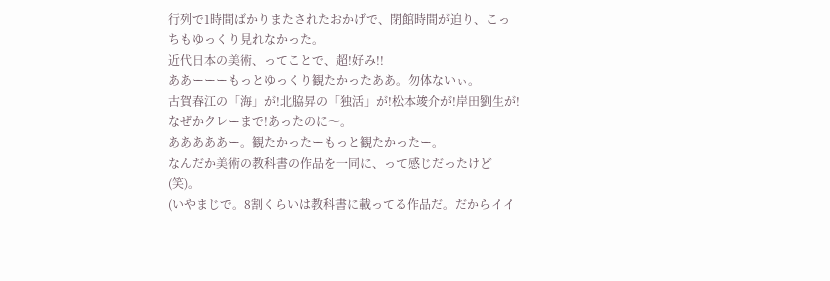行列で1時間ばかりまたされたおかげで、閉館時間が迫り、こっちもゆっくり見れなかった。
近代日本の美術、ってことで、超!好み!!
ああーーーもっとゆっくり観たかったああ。勿体ないぃ。
古賀春江の「海」が!北脇昇の「独活」が!松本竣介が!岸田劉生が!なぜかクレーまで!あったのに〜。
あああああー。観たかったーもっと観たかったー。
なんだか美術の教科書の作品を一同に、って感じだったけど(笑)。
(いやまじで。8割くらいは教科書に載ってる作品だ。だからイイ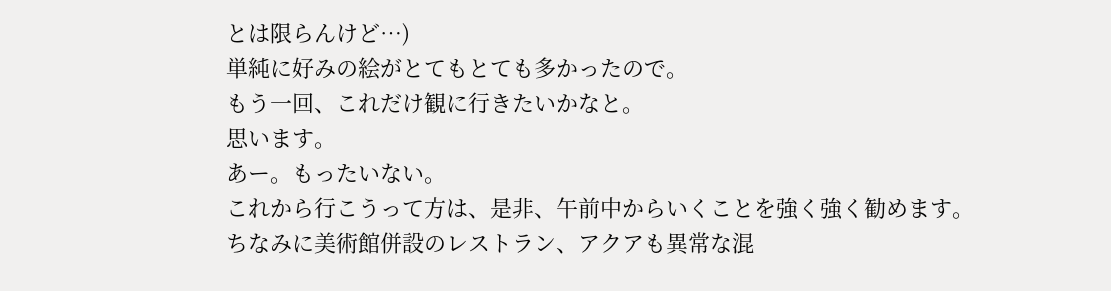とは限らんけど…)
単純に好みの絵がとてもとても多かったので。
もう一回、これだけ観に行きたいかなと。
思います。
あー。もったいない。
これから行こうって方は、是非、午前中からいくことを強く強く勧めます。
ちなみに美術館併設のレストラン、アクアも異常な混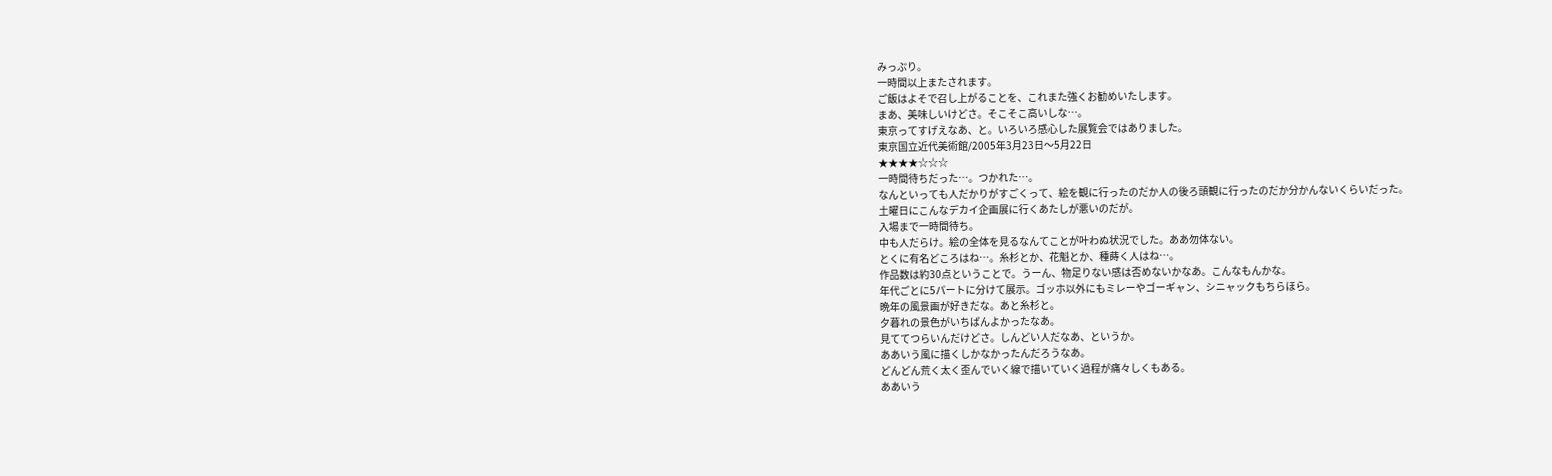みっぷり。
一時間以上またされます。
ご飯はよそで召し上がることを、これまた強くお勧めいたします。
まあ、美味しいけどさ。そこそこ高いしな…。
東京ってすげえなあ、と。いろいろ感心した展覧会ではありました。
東京国立近代美術館/2005年3月23日〜5月22日
★★★★☆☆☆
一時間待ちだった…。つかれた…。
なんといっても人だかりがすごくって、絵を観に行ったのだか人の後ろ頭観に行ったのだか分かんないくらいだった。
土曜日にこんなデカイ企画展に行くあたしが悪いのだが。
入場まで一時間待ち。
中も人だらけ。絵の全体を見るなんてことが叶わぬ状況でした。ああ勿体ない。
とくに有名どころはね…。糸杉とか、花魁とか、種蒔く人はね…。
作品数は約30点ということで。うーん、物足りない感は否めないかなあ。こんなもんかな。
年代ごとに5パートに分けて展示。ゴッホ以外にもミレーやゴーギャン、シニャックもちらほら。
晩年の風景画が好きだな。あと糸杉と。
夕暮れの景色がいちばんよかったなあ。
見ててつらいんだけどさ。しんどい人だなあ、というか。
ああいう風に描くしかなかったんだろうなあ。
どんどん荒く太く歪んでいく線で描いていく過程が痛々しくもある。
ああいう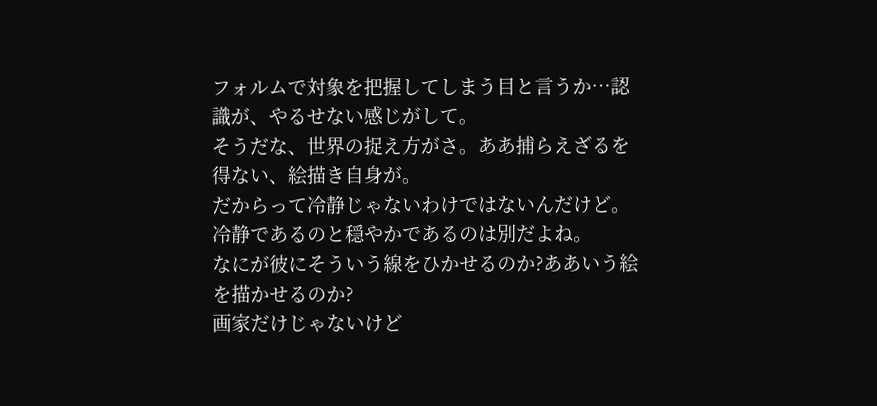フォルムで対象を把握してしまう目と言うか…認識が、やるせない感じがして。
そうだな、世界の捉え方がさ。ああ捕らえざるを得ない、絵描き自身が。
だからって冷静じゃないわけではないんだけど。
冷静であるのと穏やかであるのは別だよね。
なにが彼にそういう線をひかせるのか?ああいう絵を描かせるのか?
画家だけじゃないけど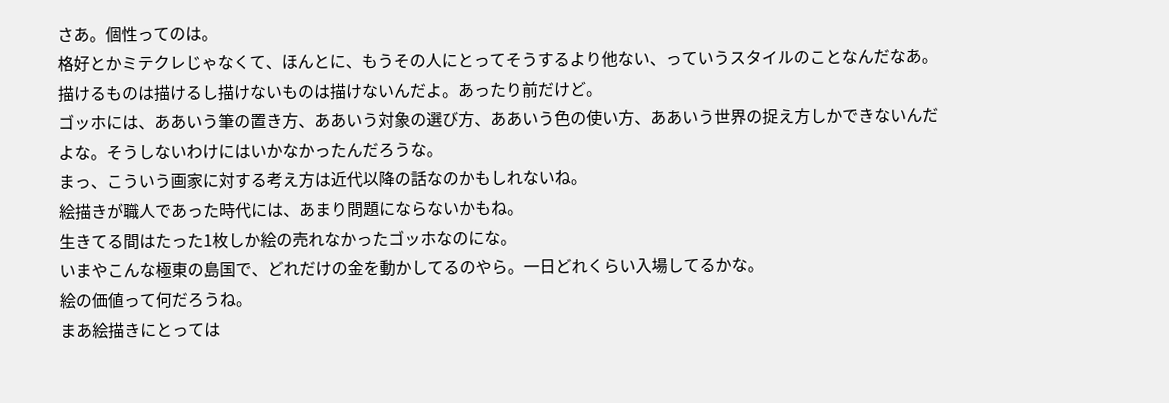さあ。個性ってのは。
格好とかミテクレじゃなくて、ほんとに、もうその人にとってそうするより他ない、っていうスタイルのことなんだなあ。
描けるものは描けるし描けないものは描けないんだよ。あったり前だけど。
ゴッホには、ああいう筆の置き方、ああいう対象の選び方、ああいう色の使い方、ああいう世界の捉え方しかできないんだよな。そうしないわけにはいかなかったんだろうな。
まっ、こういう画家に対する考え方は近代以降の話なのかもしれないね。
絵描きが職人であった時代には、あまり問題にならないかもね。
生きてる間はたった1枚しか絵の売れなかったゴッホなのにな。
いまやこんな極東の島国で、どれだけの金を動かしてるのやら。一日どれくらい入場してるかな。
絵の価値って何だろうね。
まあ絵描きにとっては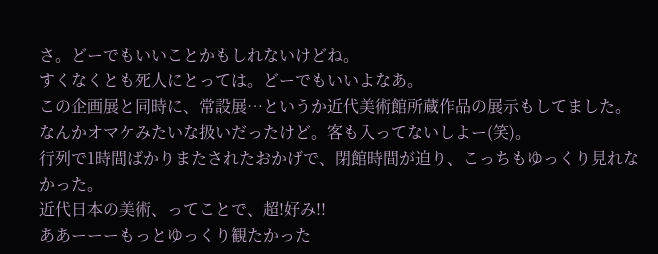さ。どーでもいいことかもしれないけどね。
すくなくとも死人にとっては。どーでもいいよなあ。
この企画展と同時に、常設展…というか近代美術館所蔵作品の展示もしてました。
なんかオマケみたいな扱いだったけど。客も入ってないしよー(笑)。
行列で1時間ばかりまたされたおかげで、閉館時間が迫り、こっちもゆっくり見れなかった。
近代日本の美術、ってことで、超!好み!!
ああーーーもっとゆっくり観たかった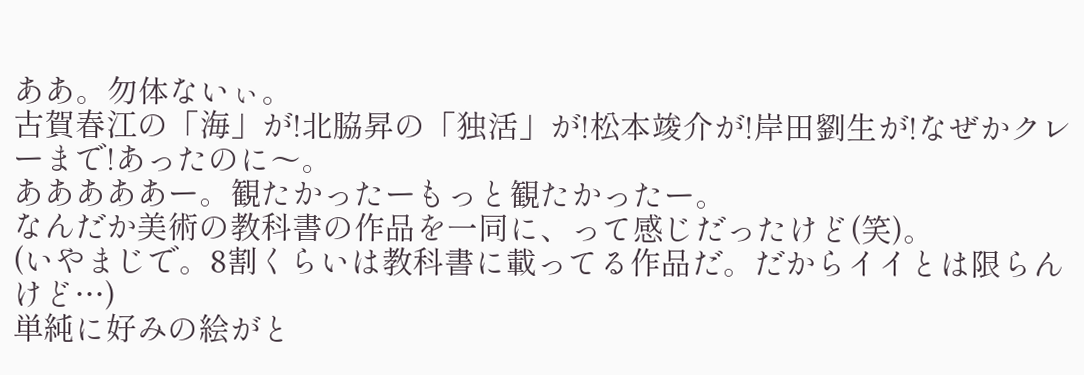ああ。勿体ないぃ。
古賀春江の「海」が!北脇昇の「独活」が!松本竣介が!岸田劉生が!なぜかクレーまで!あったのに〜。
あああああー。観たかったーもっと観たかったー。
なんだか美術の教科書の作品を一同に、って感じだったけど(笑)。
(いやまじで。8割くらいは教科書に載ってる作品だ。だからイイとは限らんけど…)
単純に好みの絵がと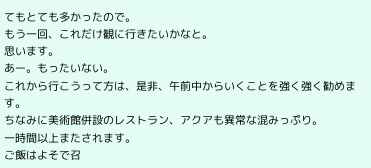てもとても多かったので。
もう一回、これだけ観に行きたいかなと。
思います。
あー。もったいない。
これから行こうって方は、是非、午前中からいくことを強く強く勧めます。
ちなみに美術館併設のレストラン、アクアも異常な混みっぷり。
一時間以上またされます。
ご飯はよそで召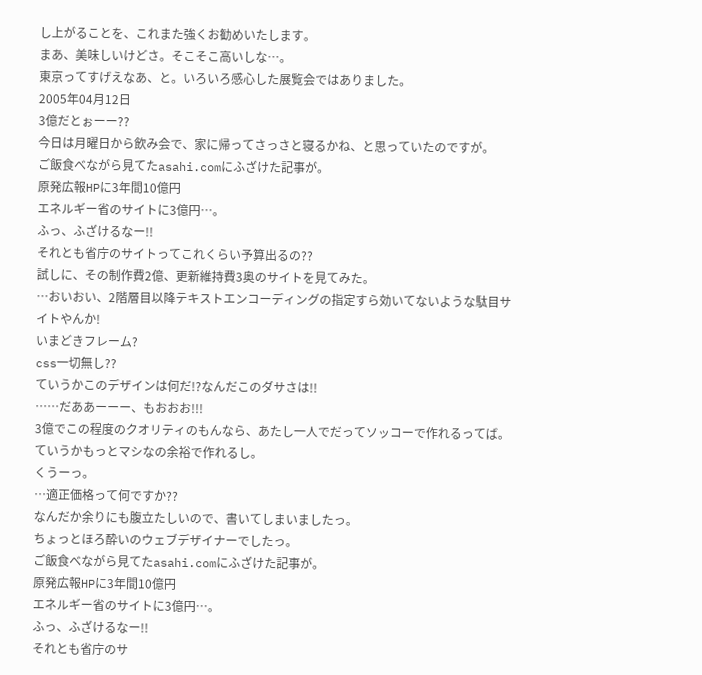し上がることを、これまた強くお勧めいたします。
まあ、美味しいけどさ。そこそこ高いしな…。
東京ってすげえなあ、と。いろいろ感心した展覧会ではありました。
2005年04月12日
3億だとぉーー??
今日は月曜日から飲み会で、家に帰ってさっさと寝るかね、と思っていたのですが。
ご飯食べながら見てたasahi.comにふざけた記事が。
原発広報HPに3年間10億円
エネルギー省のサイトに3億円…。
ふっ、ふざけるなー!!
それとも省庁のサイトってこれくらい予算出るの??
試しに、その制作費2億、更新維持費3奥のサイトを見てみた。
…おいおい、2階層目以降テキストエンコーディングの指定すら効いてないような駄目サイトやんか!
いまどきフレーム?
css一切無し??
ていうかこのデザインは何だ!?なんだこのダサさは!!
……だああーーー、もおおお!!!
3億でこの程度のクオリティのもんなら、あたし一人でだってソッコーで作れるってば。
ていうかもっとマシなの余裕で作れるし。
くうーっ。
…適正価格って何ですか??
なんだか余りにも腹立たしいので、書いてしまいましたっ。
ちょっとほろ酔いのウェブデザイナーでしたっ。
ご飯食べながら見てたasahi.comにふざけた記事が。
原発広報HPに3年間10億円
エネルギー省のサイトに3億円…。
ふっ、ふざけるなー!!
それとも省庁のサ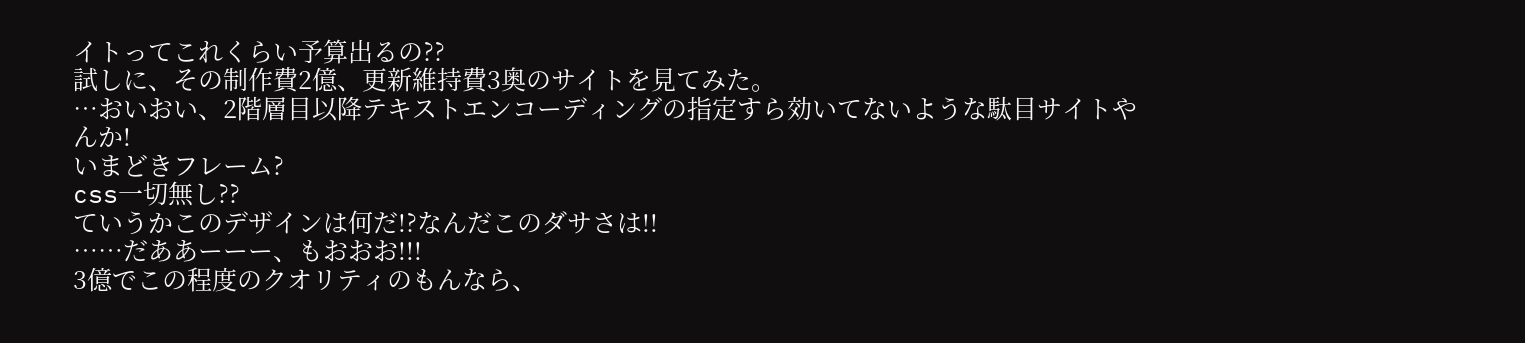イトってこれくらい予算出るの??
試しに、その制作費2億、更新維持費3奥のサイトを見てみた。
…おいおい、2階層目以降テキストエンコーディングの指定すら効いてないような駄目サイトやんか!
いまどきフレーム?
css一切無し??
ていうかこのデザインは何だ!?なんだこのダサさは!!
……だああーーー、もおおお!!!
3億でこの程度のクオリティのもんなら、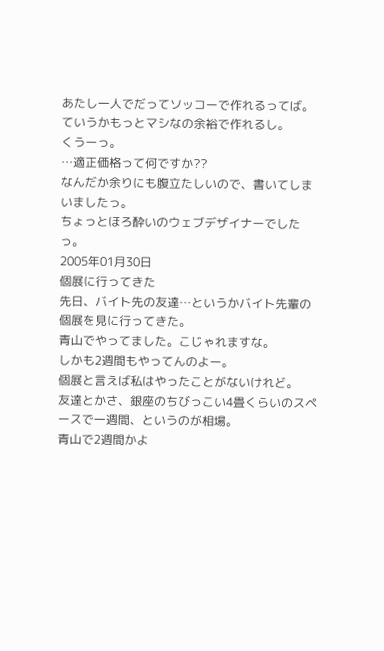あたし一人でだってソッコーで作れるってば。
ていうかもっとマシなの余裕で作れるし。
くうーっ。
…適正価格って何ですか??
なんだか余りにも腹立たしいので、書いてしまいましたっ。
ちょっとほろ酔いのウェブデザイナーでしたっ。
2005年01月30日
個展に行ってきた
先日、バイト先の友達…というかバイト先輩の個展を見に行ってきた。
青山でやってました。こじゃれますな。
しかも2週間もやってんのよー。
個展と言えば私はやったことがないけれど。
友達とかさ、銀座のちびっこい4畳くらいのスペースで一週間、というのが相場。
青山で2週間かよ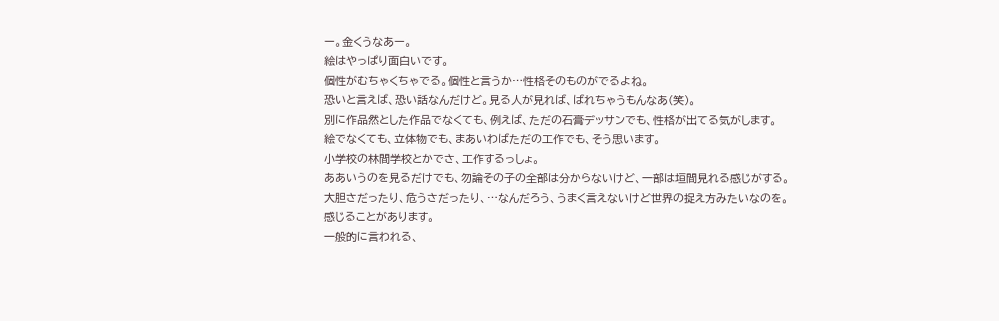ー。金くうなあー。
絵はやっぱり面白いです。
個性がむちゃくちゃでる。個性と言うか…性格そのものがでるよね。
恐いと言えば、恐い話なんだけど。見る人が見れば、ばれちゃうもんなあ(笑)。
別に作品然とした作品でなくても、例えば、ただの石膏デッサンでも、性格が出てる気がします。
絵でなくても、立体物でも、まあいわばただの工作でも、そう思います。
小学校の林間学校とかでさ、工作するっしょ。
ああいうのを見るだけでも、勿論その子の全部は分からないけど、一部は垣間見れる感じがする。
大胆さだったり、危うさだったり、…なんだろう、うまく言えないけど世界の捉え方みたいなのを。
感じることがあります。
一般的に言われる、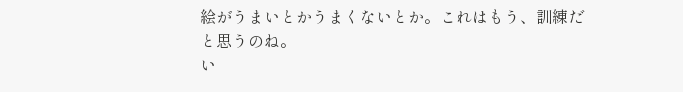絵がうまいとかうまくないとか。これはもう、訓練だと思うのね。
い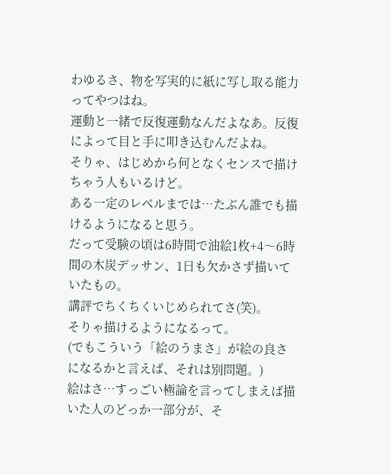わゆるさ、物を写実的に紙に写し取る能力ってやつはね。
運動と一緒で反復運動なんだよなあ。反復によって目と手に叩き込むんだよね。
そりゃ、はじめから何となくセンスで描けちゃう人もいるけど。
ある一定のレベルまでは…たぶん誰でも描けるようになると思う。
だって受験の頃は6時間で油絵1枚+4〜6時間の木炭デッサン、1日も欠かさず描いていたもの。
講評でちくちくいじめられてさ(笑)。
そりゃ描けるようになるって。
(でもこういう「絵のうまさ」が絵の良さになるかと言えば、それは別問題。)
絵はさ…すっごい極論を言ってしまえば描いた人のどっか一部分が、そ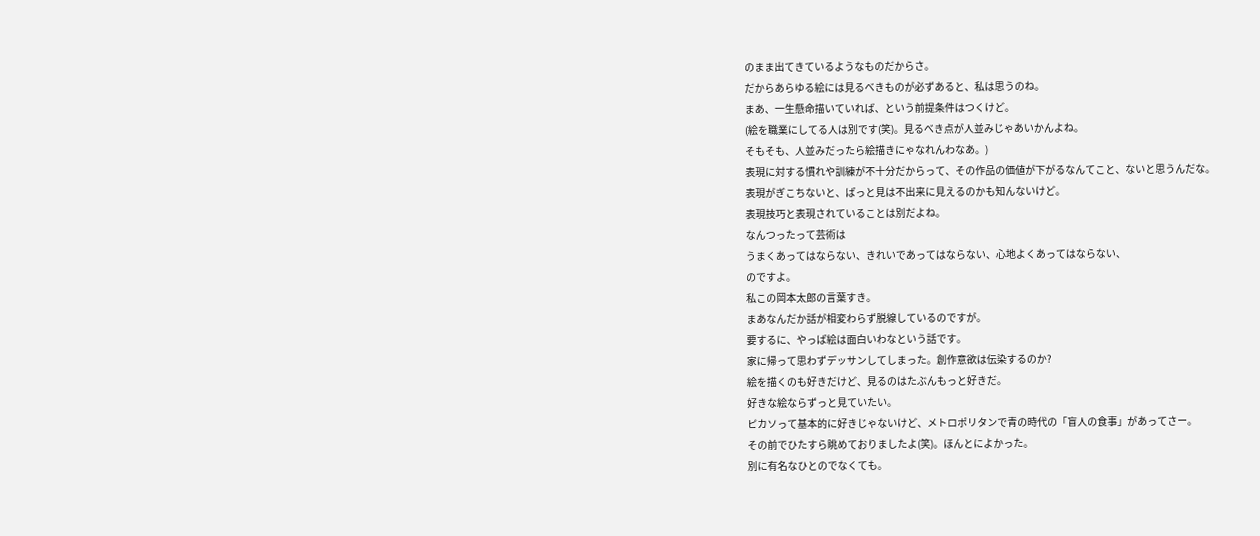のまま出てきているようなものだからさ。
だからあらゆる絵には見るべきものが必ずあると、私は思うのね。
まあ、一生懸命描いていれば、という前提条件はつくけど。
(絵を職業にしてる人は別です(笑)。見るべき点が人並みじゃあいかんよね。
そもそも、人並みだったら絵描きにゃなれんわなあ。)
表現に対する慣れや訓練が不十分だからって、その作品の価値が下がるなんてこと、ないと思うんだな。
表現がぎこちないと、ぱっと見は不出来に見えるのかも知んないけど。
表現技巧と表現されていることは別だよね。
なんつったって芸術は
うまくあってはならない、きれいであってはならない、心地よくあってはならない、
のですよ。
私この岡本太郎の言葉すき。
まあなんだか話が相変わらず脱線しているのですが。
要するに、やっぱ絵は面白いわなという話です。
家に帰って思わずデッサンしてしまった。創作意欲は伝染するのか?
絵を描くのも好きだけど、見るのはたぶんもっと好きだ。
好きな絵ならずっと見ていたい。
ピカソって基本的に好きじゃないけど、メトロポリタンで青の時代の「盲人の食事」があってさー。
その前でひたすら眺めておりましたよ(笑)。ほんとによかった。
別に有名なひとのでなくても。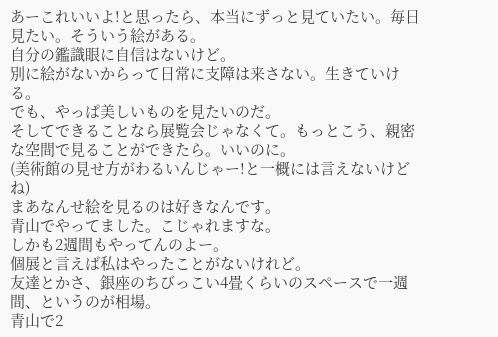あーこれいいよ!と思ったら、本当にずっと見ていたい。毎日見たい。そういう絵がある。
自分の鑑識眼に自信はないけど。
別に絵がないからって日常に支障は来さない。生きていける。
でも、やっぱ美しいものを見たいのだ。
そしてできることなら展覧会じゃなくて。もっとこう、親密な空間で見ることができたら。いいのに。
(美術館の見せ方がわるいんじゃー!と一概には言えないけどね)
まあなんせ絵を見るのは好きなんです。
青山でやってました。こじゃれますな。
しかも2週間もやってんのよー。
個展と言えば私はやったことがないけれど。
友達とかさ、銀座のちびっこい4畳くらいのスペースで一週間、というのが相場。
青山で2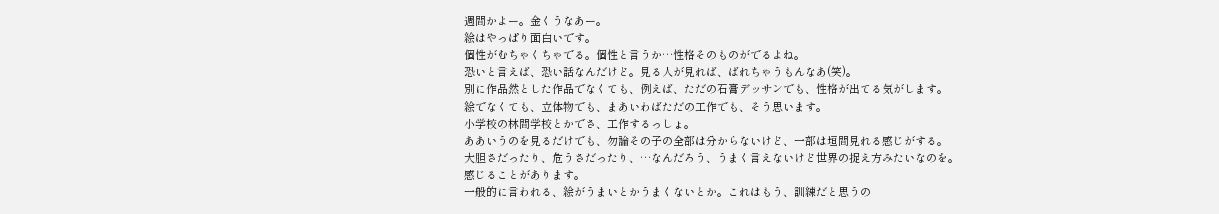週間かよー。金くうなあー。
絵はやっぱり面白いです。
個性がむちゃくちゃでる。個性と言うか…性格そのものがでるよね。
恐いと言えば、恐い話なんだけど。見る人が見れば、ばれちゃうもんなあ(笑)。
別に作品然とした作品でなくても、例えば、ただの石膏デッサンでも、性格が出てる気がします。
絵でなくても、立体物でも、まあいわばただの工作でも、そう思います。
小学校の林間学校とかでさ、工作するっしょ。
ああいうのを見るだけでも、勿論その子の全部は分からないけど、一部は垣間見れる感じがする。
大胆さだったり、危うさだったり、…なんだろう、うまく言えないけど世界の捉え方みたいなのを。
感じることがあります。
一般的に言われる、絵がうまいとかうまくないとか。これはもう、訓練だと思うの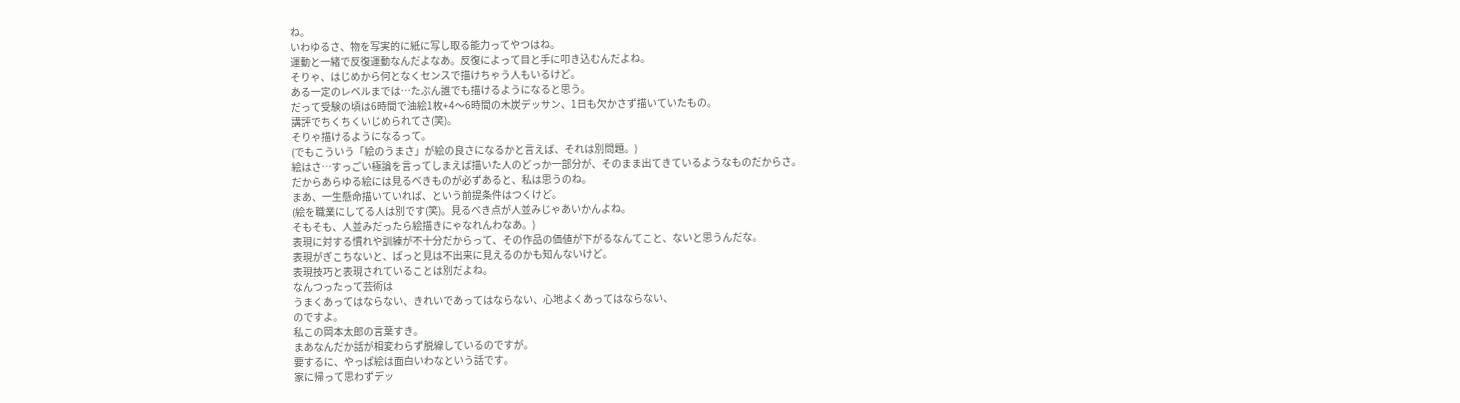ね。
いわゆるさ、物を写実的に紙に写し取る能力ってやつはね。
運動と一緒で反復運動なんだよなあ。反復によって目と手に叩き込むんだよね。
そりゃ、はじめから何となくセンスで描けちゃう人もいるけど。
ある一定のレベルまでは…たぶん誰でも描けるようになると思う。
だって受験の頃は6時間で油絵1枚+4〜6時間の木炭デッサン、1日も欠かさず描いていたもの。
講評でちくちくいじめられてさ(笑)。
そりゃ描けるようになるって。
(でもこういう「絵のうまさ」が絵の良さになるかと言えば、それは別問題。)
絵はさ…すっごい極論を言ってしまえば描いた人のどっか一部分が、そのまま出てきているようなものだからさ。
だからあらゆる絵には見るべきものが必ずあると、私は思うのね。
まあ、一生懸命描いていれば、という前提条件はつくけど。
(絵を職業にしてる人は別です(笑)。見るべき点が人並みじゃあいかんよね。
そもそも、人並みだったら絵描きにゃなれんわなあ。)
表現に対する慣れや訓練が不十分だからって、その作品の価値が下がるなんてこと、ないと思うんだな。
表現がぎこちないと、ぱっと見は不出来に見えるのかも知んないけど。
表現技巧と表現されていることは別だよね。
なんつったって芸術は
うまくあってはならない、きれいであってはならない、心地よくあってはならない、
のですよ。
私この岡本太郎の言葉すき。
まあなんだか話が相変わらず脱線しているのですが。
要するに、やっぱ絵は面白いわなという話です。
家に帰って思わずデッ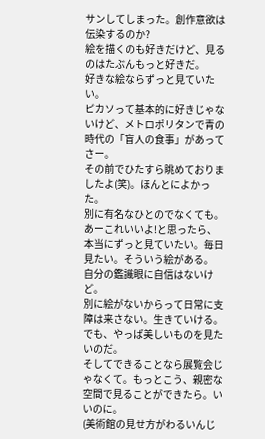サンしてしまった。創作意欲は伝染するのか?
絵を描くのも好きだけど、見るのはたぶんもっと好きだ。
好きな絵ならずっと見ていたい。
ピカソって基本的に好きじゃないけど、メトロポリタンで青の時代の「盲人の食事」があってさー。
その前でひたすら眺めておりましたよ(笑)。ほんとによかった。
別に有名なひとのでなくても。
あーこれいいよ!と思ったら、本当にずっと見ていたい。毎日見たい。そういう絵がある。
自分の鑑識眼に自信はないけど。
別に絵がないからって日常に支障は来さない。生きていける。
でも、やっぱ美しいものを見たいのだ。
そしてできることなら展覧会じゃなくて。もっとこう、親密な空間で見ることができたら。いいのに。
(美術館の見せ方がわるいんじ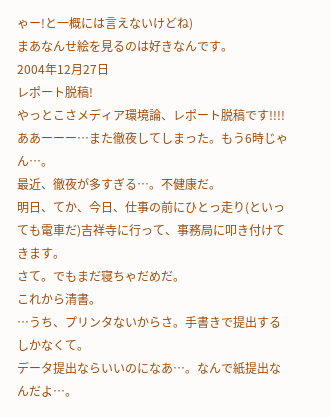ゃー!と一概には言えないけどね)
まあなんせ絵を見るのは好きなんです。
2004年12月27日
レポート脱稿!
やっとこさメディア環境論、レポート脱稿です!!!!
ああーーー…また徹夜してしまった。もう6時じゃん…。
最近、徹夜が多すぎる…。不健康だ。
明日、てか、今日、仕事の前にひとっ走り(といっても電車だ)吉祥寺に行って、事務局に叩き付けてきます。
さて。でもまだ寝ちゃだめだ。
これから清書。
…うち、プリンタないからさ。手書きで提出するしかなくて。
データ提出ならいいのになあ…。なんで紙提出なんだよ…。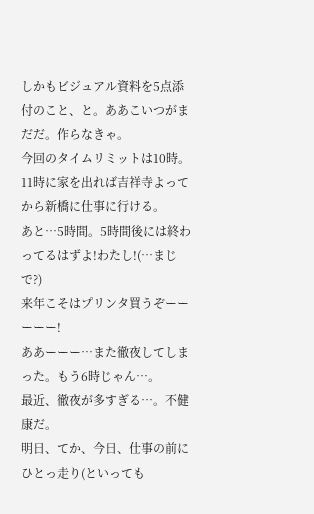しかもビジュアル資料を5点添付のこと、と。ああこいつがまだだ。作らなきゃ。
今回のタイムリミットは10時。
11時に家を出れば吉祥寺よってから新橋に仕事に行ける。
あと…5時間。5時間後には終わってるはずよ!わたし!(…まじで?)
来年こそはプリンタ買うぞーーーーー!
ああーーー…また徹夜してしまった。もう6時じゃん…。
最近、徹夜が多すぎる…。不健康だ。
明日、てか、今日、仕事の前にひとっ走り(といっても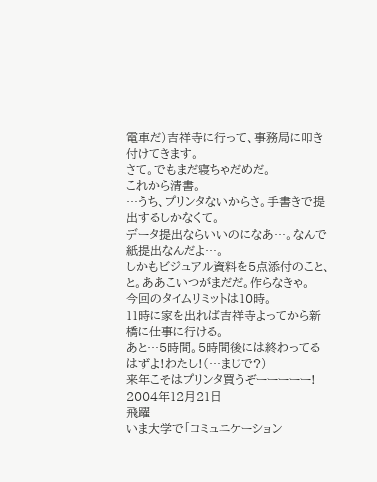電車だ)吉祥寺に行って、事務局に叩き付けてきます。
さて。でもまだ寝ちゃだめだ。
これから清書。
…うち、プリンタないからさ。手書きで提出するしかなくて。
データ提出ならいいのになあ…。なんで紙提出なんだよ…。
しかもビジュアル資料を5点添付のこと、と。ああこいつがまだだ。作らなきゃ。
今回のタイムリミットは10時。
11時に家を出れば吉祥寺よってから新橋に仕事に行ける。
あと…5時間。5時間後には終わってるはずよ!わたし!(…まじで?)
来年こそはプリンタ買うぞーーーーー!
2004年12月21日
飛躍
いま大学で「コミュニケーション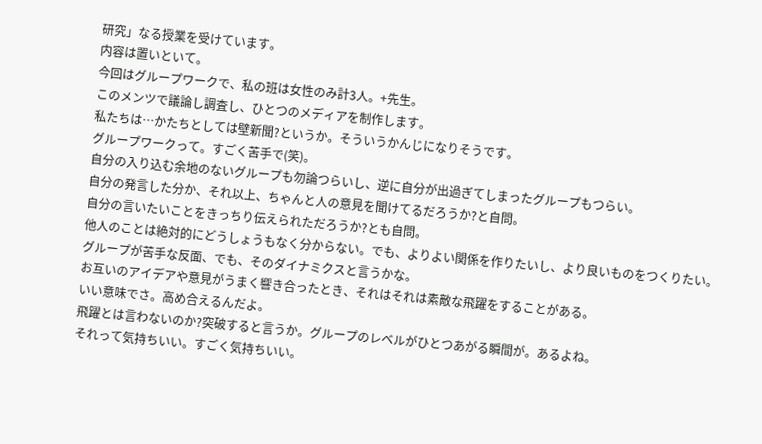研究」なる授業を受けています。
内容は置いといて。
今回はグループワークで、私の班は女性のみ計3人。+先生。
このメンツで議論し調査し、ひとつのメディアを制作します。
私たちは…かたちとしては壁新聞?というか。そういうかんじになりそうです。
グループワークって。すごく苦手で(笑)。
自分の入り込む余地のないグループも勿論つらいし、逆に自分が出過ぎてしまったグループもつらい。
自分の発言した分か、それ以上、ちゃんと人の意見を聞けてるだろうか?と自問。
自分の言いたいことをきっちり伝えられただろうか?とも自問。
他人のことは絶対的にどうしょうもなく分からない。でも、よりよい関係を作りたいし、より良いものをつくりたい。
グループが苦手な反面、でも、そのダイナミクスと言うかな。
お互いのアイデアや意見がうまく響き合ったとき、それはそれは素敵な飛躍をすることがある。
いい意味でさ。高め合えるんだよ。
飛躍とは言わないのか?突破すると言うか。グループのレベルがひとつあがる瞬間が。あるよね。
それって気持ちいい。すごく気持ちいい。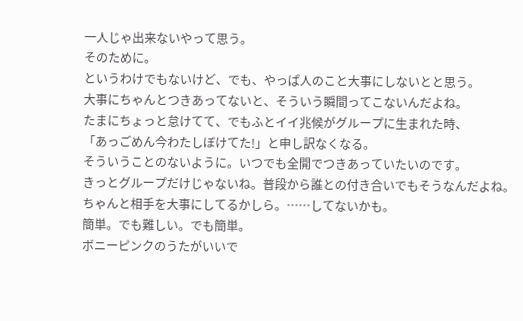一人じゃ出来ないやって思う。
そのために。
というわけでもないけど、でも、やっぱ人のこと大事にしないとと思う。
大事にちゃんとつきあってないと、そういう瞬間ってこないんだよね。
たまにちょっと怠けてて、でもふとイイ兆候がグループに生まれた時、
「あっごめん今わたしぼけてた!」と申し訳なくなる。
そういうことのないように。いつでも全開でつきあっていたいのです。
きっとグループだけじゃないね。普段から誰との付き合いでもそうなんだよね。
ちゃんと相手を大事にしてるかしら。……してないかも。
簡単。でも難しい。でも簡単。
ボニーピンクのうたがいいで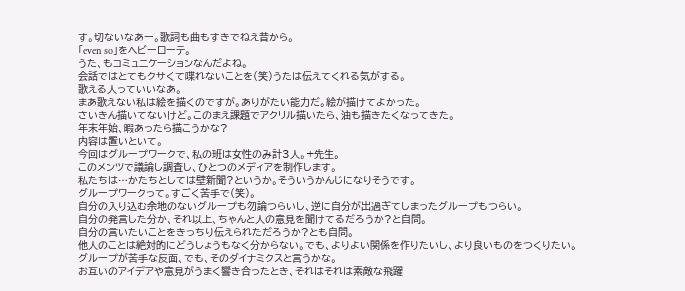す。切ないなあー。歌詞も曲もすきでねえ昔から。
「even so」をヘビーローテ。
うた、もコミュニケーションなんだよね。
会話ではとてもクサくて喋れないことを(笑)うたは伝えてくれる気がする。
歌える人っていいなあ。
まあ歌えない私は絵を描くのですが。ありがたい能力だ。絵が描けてよかった。
さいきん描いてないけど。このまえ課題でアクリル描いたら、油も描きたくなってきた。
年末年始、暇あったら描こうかな?
内容は置いといて。
今回はグループワークで、私の班は女性のみ計3人。+先生。
このメンツで議論し調査し、ひとつのメディアを制作します。
私たちは…かたちとしては壁新聞?というか。そういうかんじになりそうです。
グループワークって。すごく苦手で(笑)。
自分の入り込む余地のないグループも勿論つらいし、逆に自分が出過ぎてしまったグループもつらい。
自分の発言した分か、それ以上、ちゃんと人の意見を聞けてるだろうか?と自問。
自分の言いたいことをきっちり伝えられただろうか?とも自問。
他人のことは絶対的にどうしょうもなく分からない。でも、よりよい関係を作りたいし、より良いものをつくりたい。
グループが苦手な反面、でも、そのダイナミクスと言うかな。
お互いのアイデアや意見がうまく響き合ったとき、それはそれは素敵な飛躍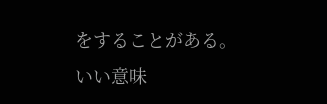をすることがある。
いい意味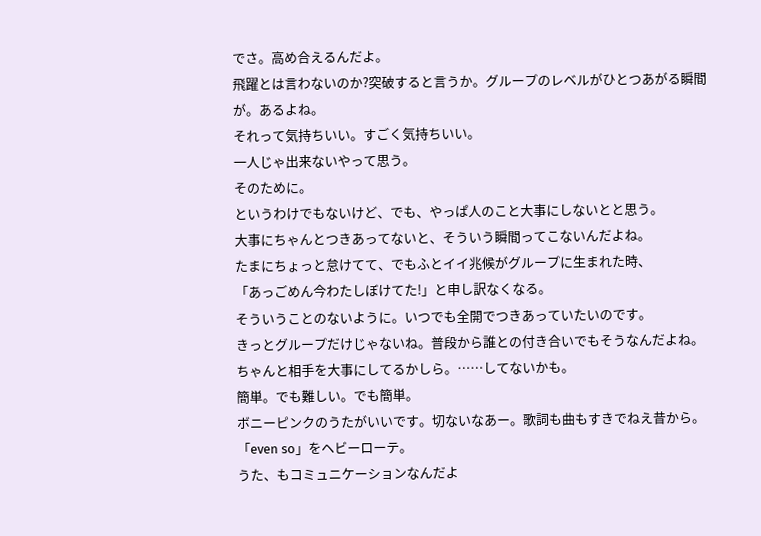でさ。高め合えるんだよ。
飛躍とは言わないのか?突破すると言うか。グループのレベルがひとつあがる瞬間が。あるよね。
それって気持ちいい。すごく気持ちいい。
一人じゃ出来ないやって思う。
そのために。
というわけでもないけど、でも、やっぱ人のこと大事にしないとと思う。
大事にちゃんとつきあってないと、そういう瞬間ってこないんだよね。
たまにちょっと怠けてて、でもふとイイ兆候がグループに生まれた時、
「あっごめん今わたしぼけてた!」と申し訳なくなる。
そういうことのないように。いつでも全開でつきあっていたいのです。
きっとグループだけじゃないね。普段から誰との付き合いでもそうなんだよね。
ちゃんと相手を大事にしてるかしら。……してないかも。
簡単。でも難しい。でも簡単。
ボニーピンクのうたがいいです。切ないなあー。歌詞も曲もすきでねえ昔から。
「even so」をヘビーローテ。
うた、もコミュニケーションなんだよ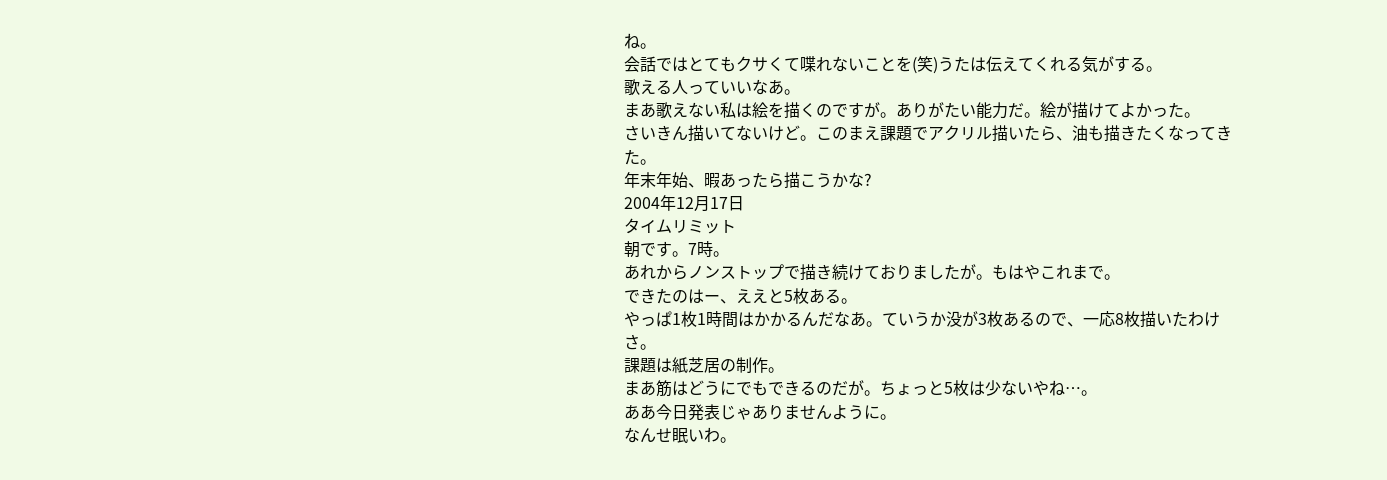ね。
会話ではとてもクサくて喋れないことを(笑)うたは伝えてくれる気がする。
歌える人っていいなあ。
まあ歌えない私は絵を描くのですが。ありがたい能力だ。絵が描けてよかった。
さいきん描いてないけど。このまえ課題でアクリル描いたら、油も描きたくなってきた。
年末年始、暇あったら描こうかな?
2004年12月17日
タイムリミット
朝です。7時。
あれからノンストップで描き続けておりましたが。もはやこれまで。
できたのはー、ええと5枚ある。
やっぱ1枚1時間はかかるんだなあ。ていうか没が3枚あるので、一応8枚描いたわけさ。
課題は紙芝居の制作。
まあ筋はどうにでもできるのだが。ちょっと5枚は少ないやね…。
ああ今日発表じゃありませんように。
なんせ眠いわ。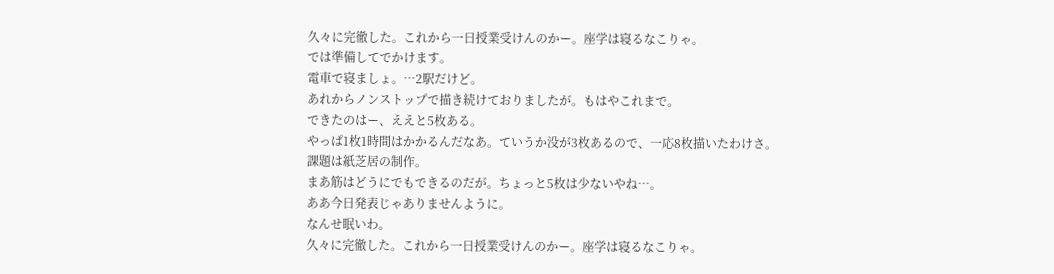久々に完徹した。これから一日授業受けんのかー。座学は寝るなこりゃ。
では準備してでかけます。
電車で寝ましょ。…2駅だけど。
あれからノンストップで描き続けておりましたが。もはやこれまで。
できたのはー、ええと5枚ある。
やっぱ1枚1時間はかかるんだなあ。ていうか没が3枚あるので、一応8枚描いたわけさ。
課題は紙芝居の制作。
まあ筋はどうにでもできるのだが。ちょっと5枚は少ないやね…。
ああ今日発表じゃありませんように。
なんせ眠いわ。
久々に完徹した。これから一日授業受けんのかー。座学は寝るなこりゃ。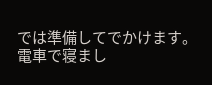では準備してでかけます。
電車で寝まし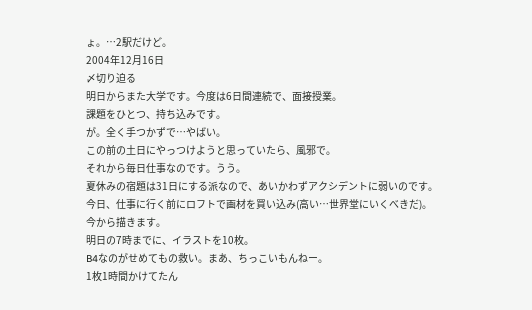ょ。…2駅だけど。
2004年12月16日
〆切り迫る
明日からまた大学です。今度は6日間連続で、面接授業。
課題をひとつ、持ち込みです。
が。全く手つかずで…やばい。
この前の土日にやっつけようと思っていたら、風邪で。
それから毎日仕事なのです。うう。
夏休みの宿題は31日にする派なので、あいかわずアクシデントに弱いのです。
今日、仕事に行く前にロフトで画材を買い込み(高い…世界堂にいくべきだ)。
今から描きます。
明日の7時までに、イラストを10枚。
B4なのがせめてもの救い。まあ、ちっこいもんねー。
1枚1時間かけてたん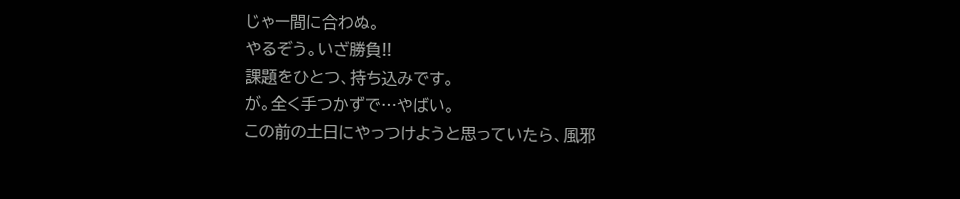じゃー間に合わぬ。
やるぞう。いざ勝負!!
課題をひとつ、持ち込みです。
が。全く手つかずで…やばい。
この前の土日にやっつけようと思っていたら、風邪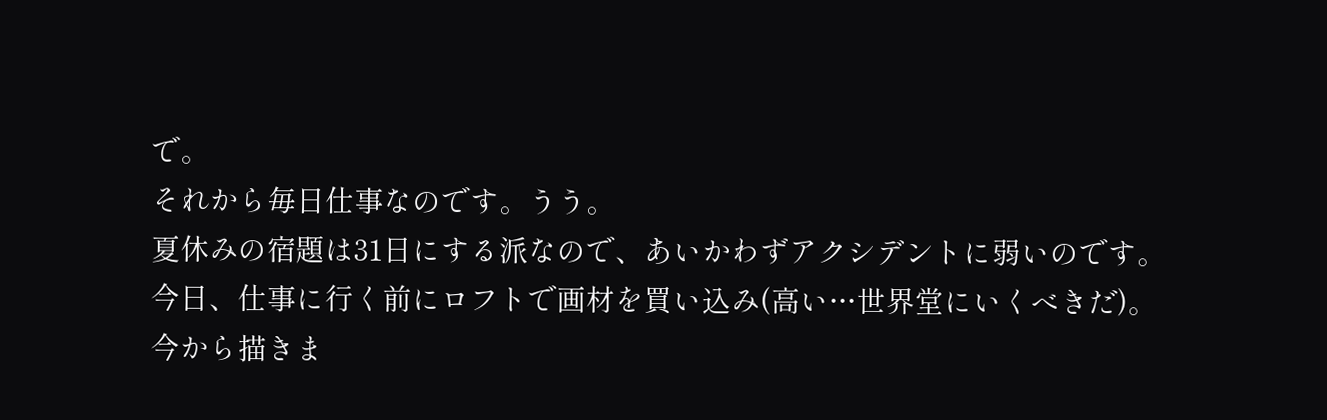で。
それから毎日仕事なのです。うう。
夏休みの宿題は31日にする派なので、あいかわずアクシデントに弱いのです。
今日、仕事に行く前にロフトで画材を買い込み(高い…世界堂にいくべきだ)。
今から描きま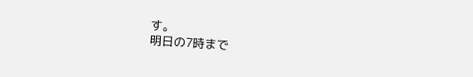す。
明日の7時まで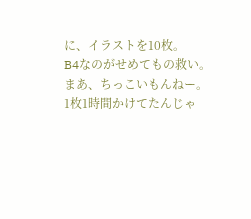に、イラストを10枚。
B4なのがせめてもの救い。まあ、ちっこいもんねー。
1枚1時間かけてたんじゃ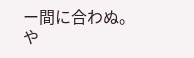ー間に合わぬ。
や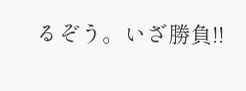るぞう。いざ勝負!!